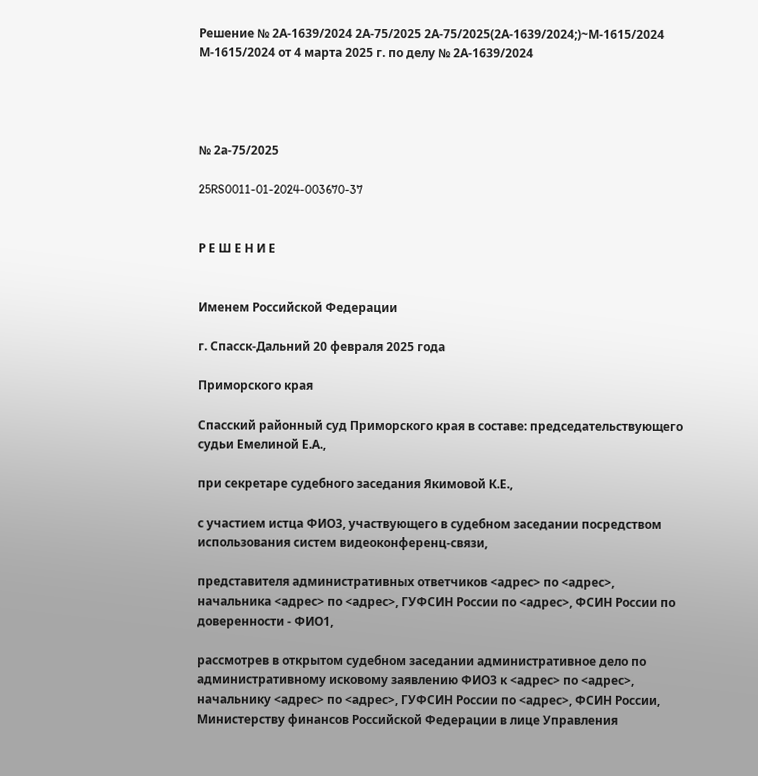Решение № 2А-1639/2024 2А-75/2025 2А-75/2025(2А-1639/2024;)~М-1615/2024 М-1615/2024 от 4 марта 2025 г. по делу № 2А-1639/2024




№ 2а-75/2025

25RS0011-01-2024-003670-37


Р Е Ш Е Н И Е


Именем Российской Федерации

г. Спасск-Дальний 20 февраля 2025 года

Приморского края

Спасский районный суд Приморского края в составе: председательствующего судьи Емелиной Е.А.,

при секретаре судебного заседания Якимовой К.Е.,

с участием истца ФИО3, участвующего в судебном заседании посредством использования систем видеоконференц-связи,

представителя административных ответчиков <адрес> по <адрес>, начальника <адрес> по <адрес>, ГУФСИН России по <адрес>, ФСИН России по доверенности - ФИО1,

рассмотрев в открытом судебном заседании административное дело по административному исковому заявлению ФИО3 к <адрес> по <адрес>, начальнику <адрес> по <адрес>, ГУФСИН России по <адрес>, ФСИН России, Министерству финансов Российской Федерации в лице Управления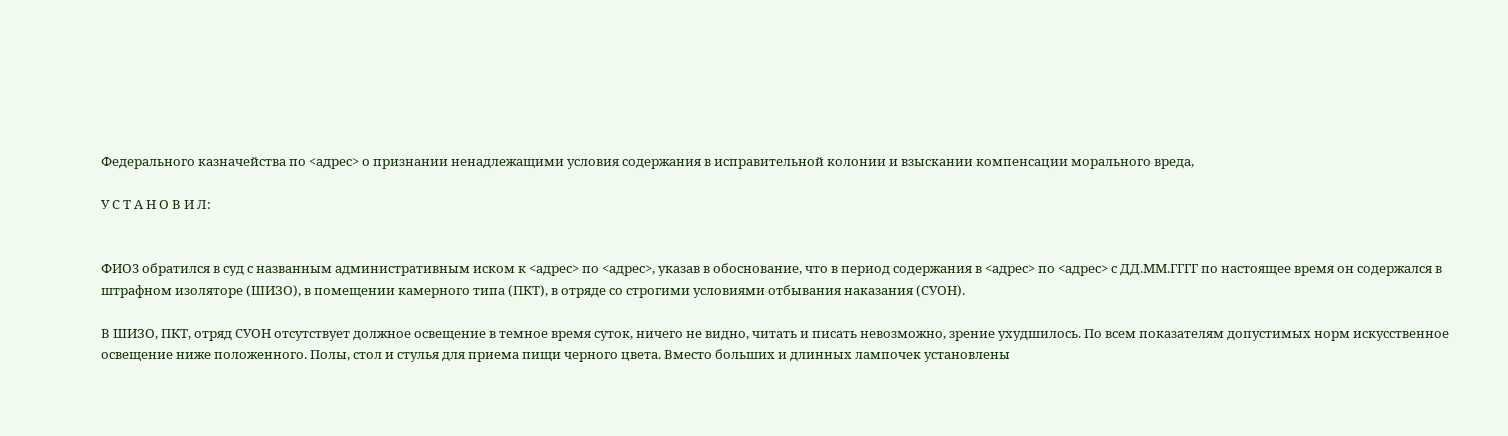Федерального казначейства по <адрес> о признании ненадлежащими условия содержания в исправительной колонии и взыскании компенсации морального вреда,

У С Т А Н О В И Л:


ФИО3 обратился в суд с названным административным иском к <адрес> по <адрес>, указав в обоснование, что в период содержания в <адрес> по <адрес> с ДД.ММ.ГГГГ по настоящее время он содержался в штрафном изоляторе (ШИЗО), в помещении камерного типа (ПКТ), в отряде со строгими условиями отбывания наказания (СУОН).

В ШИЗО, ПКТ, отряд СУОН отсутствует должное освещение в темное время суток, ничего не видно, читать и писать невозможно, зрение ухудшилось. По всем показателям допустимых норм искусственное освещение ниже положенного. Полы, стол и стулья для приема пищи черного цвета. Вместо больших и длинных лампочек установлены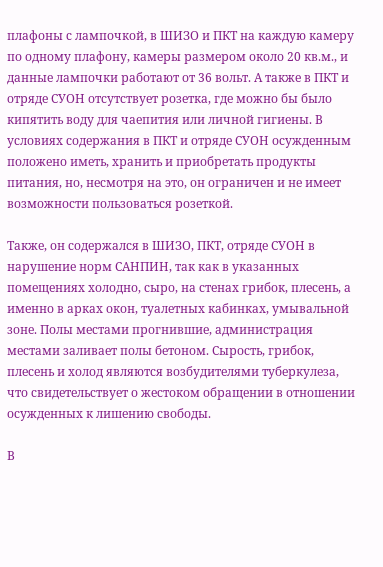плафоны с лампочкой, в ШИЗО и ПКТ на каждую камеру по одному плафону, камеры размером около 20 кв.м., и данные лампочки работают от 36 вольт. А также в ПКТ и отряде СУОН отсутствует розетка, где можно бы было кипятить воду для чаепития или личной гигиены. В условиях содержания в ПКТ и отряде СУОН осужденным положено иметь, хранить и приобретать продукты питания, но, несмотря на это, он ограничен и не имеет возможности пользоваться розеткой.

Также, он содержался в ШИЗО, ПКТ, отряде СУОН в нарушение норм САНПИН, так как в указанных помещениях холодно, сыро, на стенах грибок, плесень, а именно в арках окон, туалетных кабинках, умывальной зоне. Полы местами прогнившие, администрация местами заливает полы бетоном. Сырость, грибок, плесень и холод являются возбудителями туберкулеза, что свидетельствует о жестоком обращении в отношении осужденных к лишению свободы.

В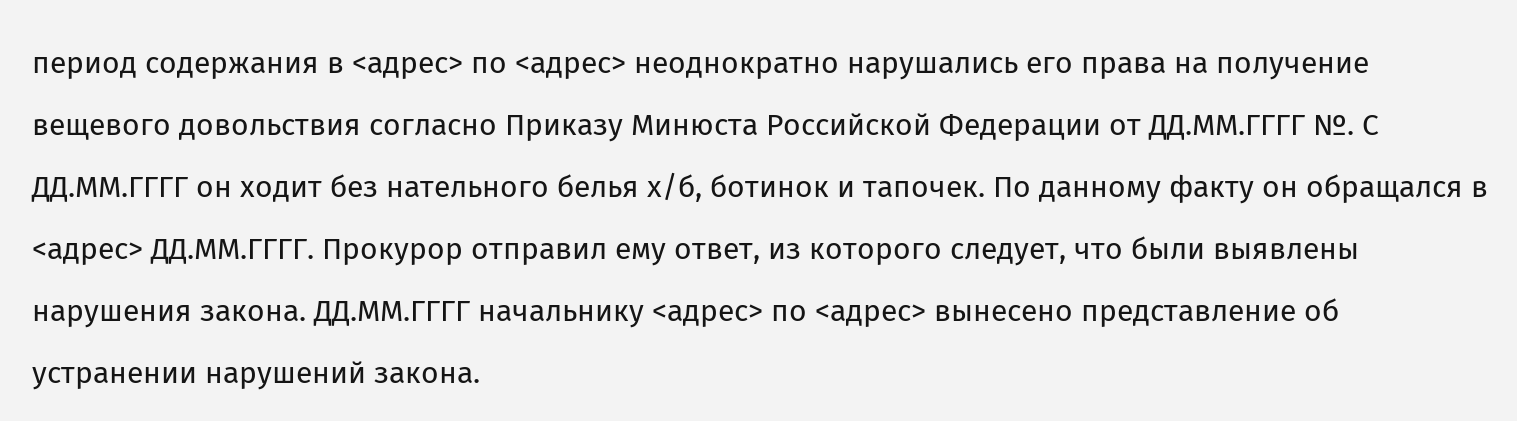период содержания в <адрес> по <адрес> неоднократно нарушались его права на получение вещевого довольствия согласно Приказу Минюста Российской Федерации от ДД.ММ.ГГГГ №. С ДД.ММ.ГГГГ он ходит без нательного белья х/б, ботинок и тапочек. По данному факту он обращался в <адрес> ДД.ММ.ГГГГ. Прокурор отправил ему ответ, из которого следует, что были выявлены нарушения закона. ДД.ММ.ГГГГ начальнику <адрес> по <адрес> вынесено представление об устранении нарушений закона.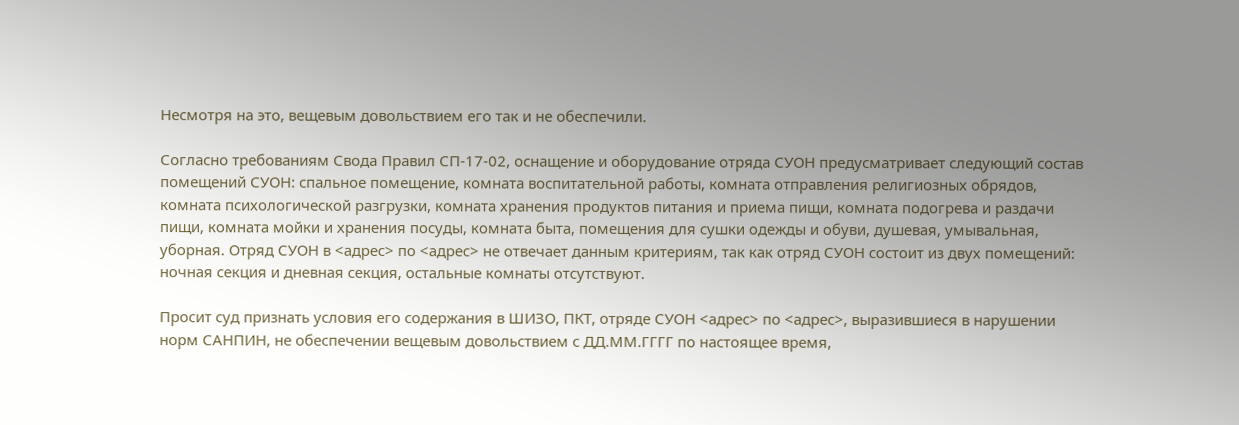Несмотря на это, вещевым довольствием его так и не обеспечили.

Согласно требованиям Свода Правил СП-17-02, оснащение и оборудование отряда СУОН предусматривает следующий состав помещений СУОН: спальное помещение, комната воспитательной работы, комната отправления религиозных обрядов, комната психологической разгрузки, комната хранения продуктов питания и приема пищи, комната подогрева и раздачи пищи, комната мойки и хранения посуды, комната быта, помещения для сушки одежды и обуви, душевая, умывальная, уборная. Отряд СУОН в <адрес> по <адрес> не отвечает данным критериям, так как отряд СУОН состоит из двух помещений: ночная секция и дневная секция, остальные комнаты отсутствуют.

Просит суд признать условия его содержания в ШИЗО, ПКТ, отряде СУОН <адрес> по <адрес>, выразившиеся в нарушении норм САНПИН, не обеспечении вещевым довольствием с ДД.ММ.ГГГГ по настоящее время,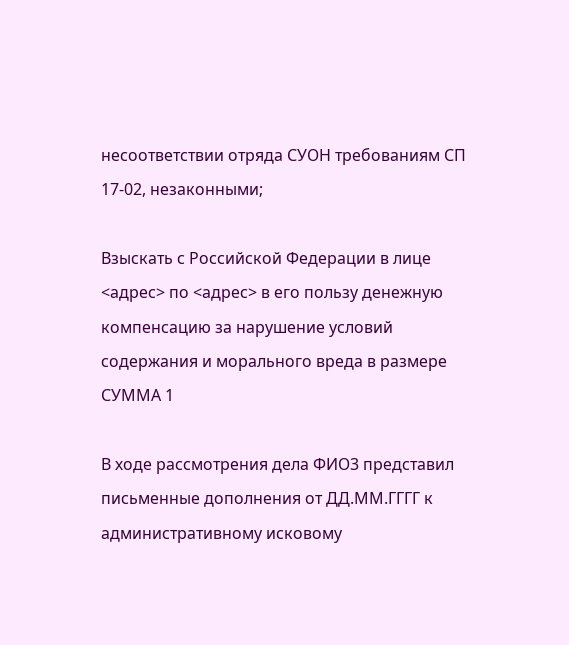несоответствии отряда СУОН требованиям СП 17-02, незаконными;

Взыскать с Российской Федерации в лице <адрес> по <адрес> в его пользу денежную компенсацию за нарушение условий содержания и морального вреда в размере СУММА 1

В ходе рассмотрения дела ФИО3 представил письменные дополнения от ДД.ММ.ГГГГ к административному исковому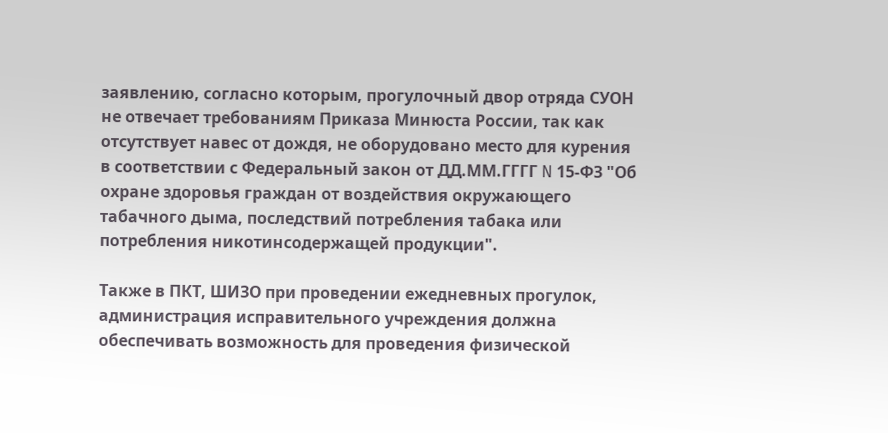заявлению, согласно которым, прогулочный двор отряда СУОН не отвечает требованиям Приказа Минюста России, так как отсутствует навес от дождя, не оборудовано место для курения в соответствии с Федеральный закон от ДД.ММ.ГГГГ N 15-ФЗ "Об охране здоровья граждан от воздействия окружающего табачного дыма, последствий потребления табака или потребления никотинсодержащей продукции".

Также в ПКТ, ШИЗО при проведении ежедневных прогулок, администрация исправительного учреждения должна обеспечивать возможность для проведения физической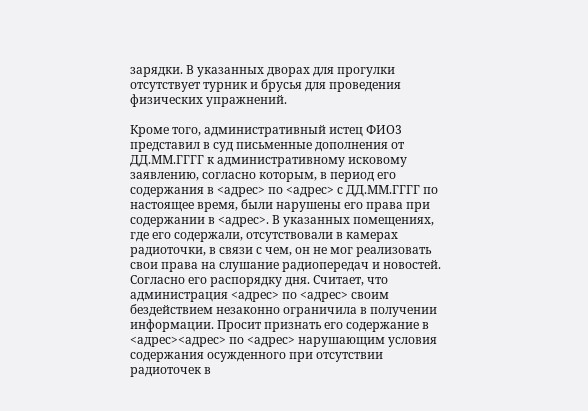зарядки. В указанных дворах для прогулки отсутствует турник и брусья для проведения физических упражнений.

Кроме того, административный истец ФИО3 представил в суд письменные дополнения от ДД.ММ.ГГГГ к административному исковому заявлению, согласно которым, в период его содержания в <адрес> по <адрес> с ДД.ММ.ГГГГ по настоящее время, были нарушены его права при содержании в <адрес>. В указанных помещениях, где его содержали, отсутствовали в камерах радиоточки, в связи с чем, он не мог реализовать свои права на слушание радиопередач и новостей. Согласно его распорядку дня. Считает, что администрация <адрес> по <адрес> своим бездействием незаконно ограничила в получении информации. Просит признать его содержание в <адрес><адрес> по <адрес> нарушающим условия содержания осужденного при отсутствии радиоточек в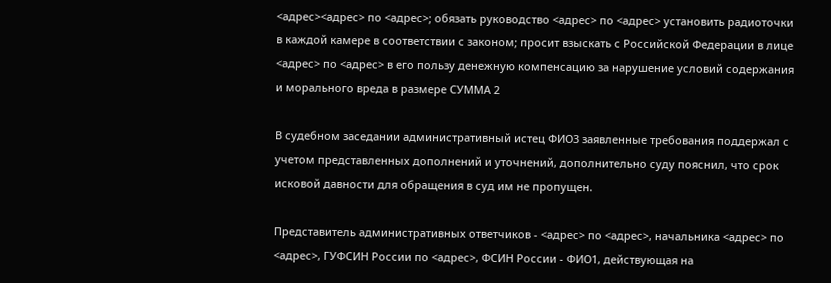<адрес><адрес> по <адрес>; обязать руководство <адрес> по <адрес> установить радиоточки в каждой камере в соответствии с законом; просит взыскать с Российской Федерации в лице <адрес> по <адрес> в его пользу денежную компенсацию за нарушение условий содержания и морального вреда в размере СУММА 2

В судебном заседании административный истец ФИО3 заявленные требования поддержал с учетом представленных дополнений и уточнений, дополнительно суду пояснил, что срок исковой давности для обращения в суд им не пропущен.

Представитель административных ответчиков - <адрес> по <адрес>, начальника <адрес> по <адрес>, ГУФСИН России по <адрес>, ФСИН России - ФИО1, действующая на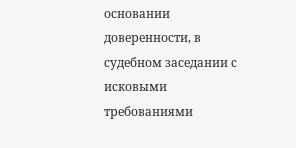основании доверенности, в судебном заседании с исковыми требованиями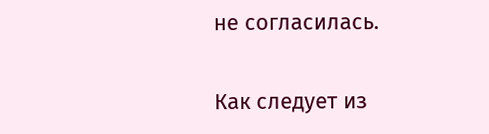не согласилась.

Как следует из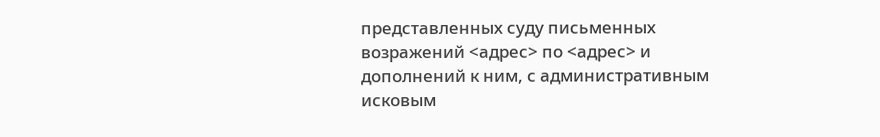представленных суду письменных возражений <адрес> по <адрес> и дополнений к ним, с административным исковым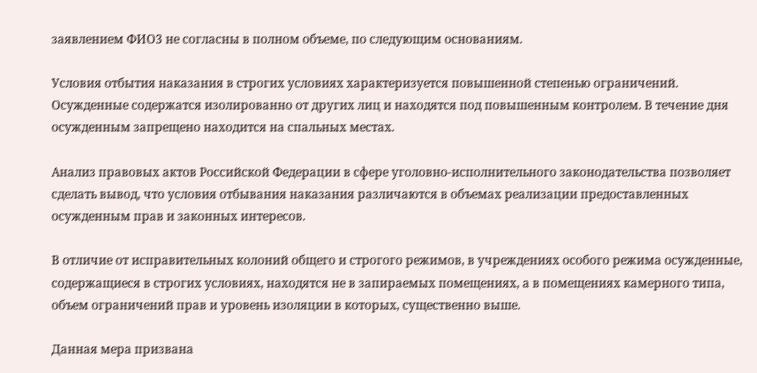заявлением ФИО3 не согласны в полном объеме, по следующим основаниям.

Условия отбытия наказания в строгих условиях характеризуется повышенной степенью ограничений. Осужденные содержатся изолированно от других лиц и находятся под повышенным контролем. В течение дня осужденным запрещено находится на спальных местах.

Анализ правовых актов Российской Федерации в сфере уголовно-исполнительного законодательства позволяет сделать вывод, что условия отбывания наказания различаются в объемах реализации предоставленных осужденным прав и законных интересов.

В отличие от исправительных колоний общего и строгого режимов, в учреждениях особого режима осужденные, содержащиеся в строгих условиях, находятся не в запираемых помещениях, а в помещениях камерного типа, объем ограничений прав и уровень изоляции в которых, существенно выше.

Данная мера призвана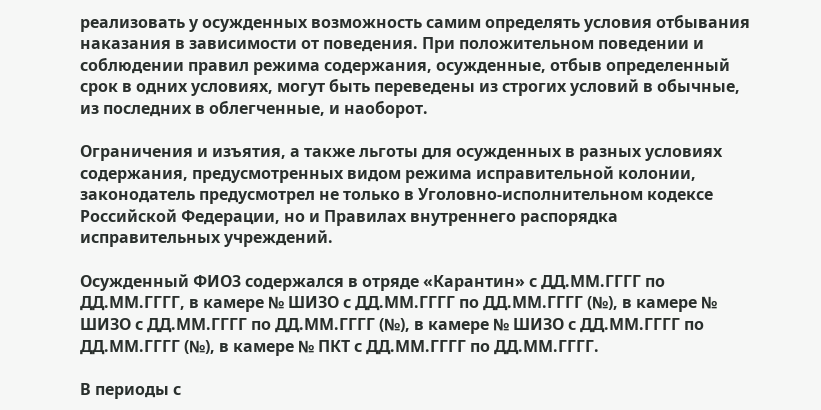реализовать у осужденных возможность самим определять условия отбывания наказания в зависимости от поведения. При положительном поведении и соблюдении правил режима содержания, осужденные, отбыв определенный срок в одних условиях, могут быть переведены из строгих условий в обычные, из последних в облегченные, и наоборот.

Ограничения и изъятия, а также льготы для осужденных в разных условиях содержания, предусмотренных видом режима исправительной колонии, законодатель предусмотрел не только в Уголовно-исполнительном кодексе Российской Федерации, но и Правилах внутреннего распорядка исправительных учреждений.

Осужденный ФИО3 содержался в отряде «Карантин» с ДД.ММ.ГГГГ по ДД.ММ.ГГГГ, в камере № ШИЗО с ДД.ММ.ГГГГ по ДД.ММ.ГГГГ (№), в камере № ШИЗО с ДД.ММ.ГГГГ по ДД.ММ.ГГГГ (№), в камере № ШИЗО с ДД.ММ.ГГГГ по ДД.ММ.ГГГГ (№), в камере № ПКТ с ДД.ММ.ГГГГ по ДД.ММ.ГГГГ.

В периоды с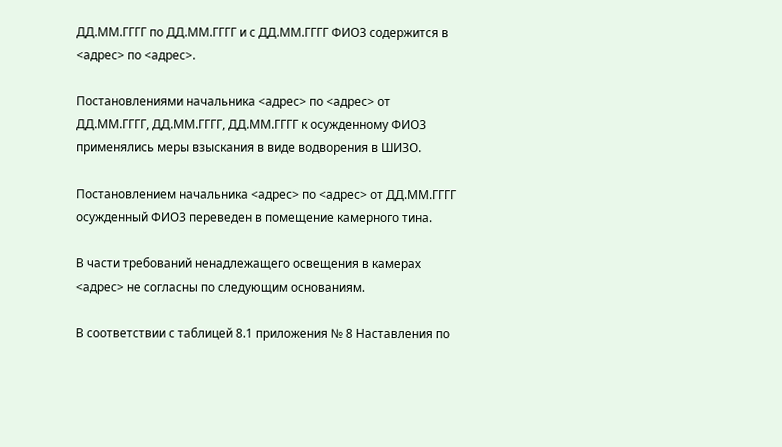ДД.ММ.ГГГГ по ДД.ММ.ГГГГ и с ДД.ММ.ГГГГ ФИО3 содержится в <адрес> по <адрес>.

Постановлениями начальника <адрес> по <адрес> от ДД.ММ.ГГГГ, ДД.ММ.ГГГГ, ДД.ММ.ГГГГ к осужденному ФИО3 применялись меры взыскания в виде водворения в ШИЗО.

Постановлением начальника <адрес> по <адрес> от ДД.ММ.ГГГГ осужденный ФИО3 переведен в помещение камерного тина.

В части требований ненадлежащего освещения в камерах <адрес> не согласны по следующим основаниям.

В соответствии с таблицей 8.1 приложения № 8 Наставления по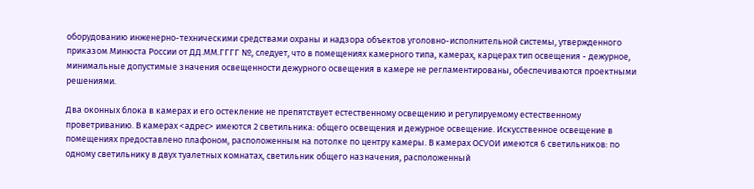оборудованию инженерно-техническими средствами охраны и надзора объектов уголовно-исполнительной системы, утвержденного приказом Минюста России от ДД.ММ.ГГГГ №, следует, что в помещениях камерного типа, камерах, карцерах тип освещения - дежурное, минимальные допустимые значения освещенности дежурного освещения в камере не регламентированы, обеспечиваются проектными решениями.

Два оконных блока в камерах и его остекление не препятствует естественному освещению и регулируемому естественному проветриванию. В камерах <адрес> имеются 2 светильника: общего освещения и дежурное освещение. Искусственное освещение в помещениях предоставлено плафоном, расположенным на потолке по центру камеры. В камерах ОСУОИ имеются 6 светильников: по одному светильнику в двух туалетных комнатах, светильник общего назначения, расположенный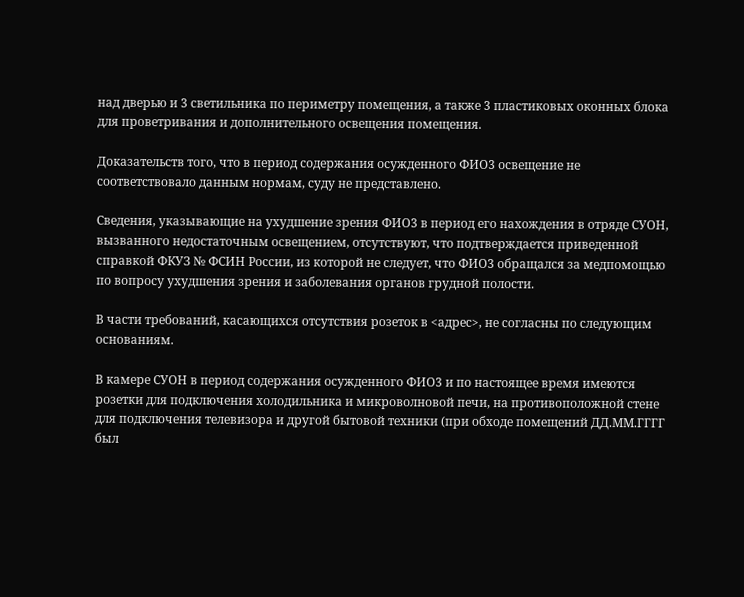над дверью и 3 светильника по периметру помещения, а также 3 пластиковых оконных блока для проветривания и дополнительного освещения помещения.

Доказательств того, что в период содержания осужденного ФИО3 освещение не соответствовало данным нормам, суду не представлено.

Сведения, указывающие на ухудшение зрения ФИО3 в период его нахождения в отряде СУОН, вызванного недостаточным освещением, отсутствуют, что подтверждается приведенной справкой ФКУЗ № ФСИН России, из которой не следует, что ФИО3 обращался за медпомощью по вопросу ухудшения зрения и заболевания органов грудной полости.

В части требований, касающихся отсутствия розеток в <адрес>, не согласны по следующим основаниям.

В камере СУОН в период содержания осужденного ФИО3 и по настоящее время имеются розетки для подключения холодильника и микроволновой печи, на противоположной стене для подключения телевизора и другой бытовой техники (при обходе помещений ДД.ММ.ГГГГ был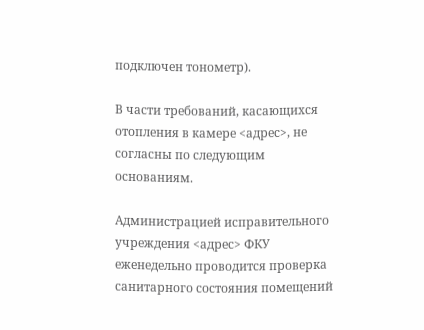подключен тонометр).

В части требований, касающихся отопления в камере <адрес>, не согласны по следующим основаниям.

Администрацией исправительного учреждения <адрес> ФКУ еженедельно проводится проверка санитарного состояния помещений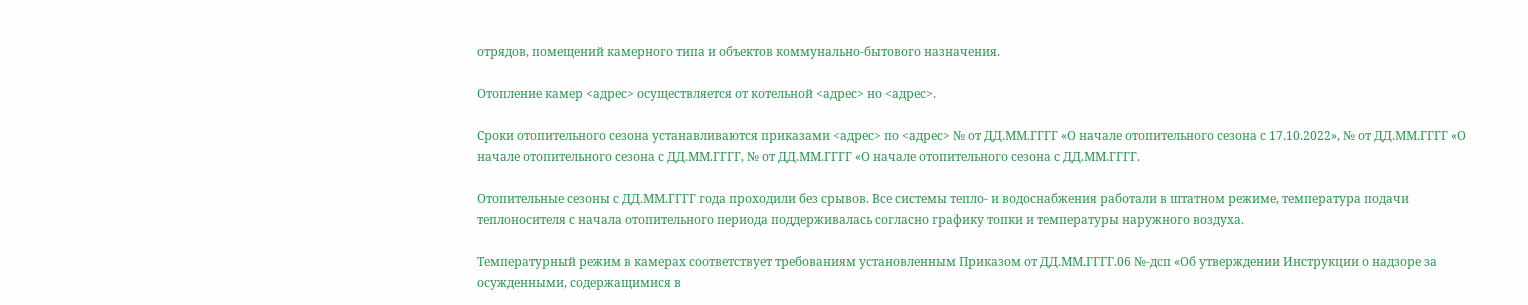отрядов, помещений камерного типа и объектов коммунально-бытового назначения.

Отопление камер <адрес> осуществляется от котельной <адрес> но <адрес>.

Сроки отопительного сезона устанавливаются приказами <адрес> по <адрес> № от ДД.ММ.ГГГГ «О начале отопительного сезона с 17.10.2022», № от ДД.ММ.ГГГГ «О начале отопительного сезона с ДД.ММ.ГГГГ, № от ДД.ММ.ГГГГ «О начале отопительного сезона с ДД.ММ.ГГГГ.

Отопительные сезоны с ДД.ММ.ГГГГ года проходили без срывов. Все системы тепло- и водоснабжения работали в штатном режиме, температура подачи теплоносителя с начала отопительного периода поддерживалась согласно графику топки и температуры наружного воздуха.

Температурный режим в камерах соответствует требованиям установленным Приказом от ДД.ММ.ГГГГ.06 №-дсп «Об утверждении Инструкции о надзоре за осужденными, содержащимися в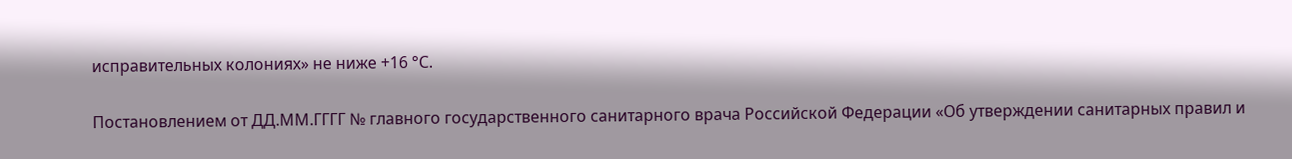исправительных колониях» не ниже +16 °С.

Постановлением от ДД.ММ.ГГГГ № главного государственного санитарного врача Российской Федерации «Об утверждении санитарных правил и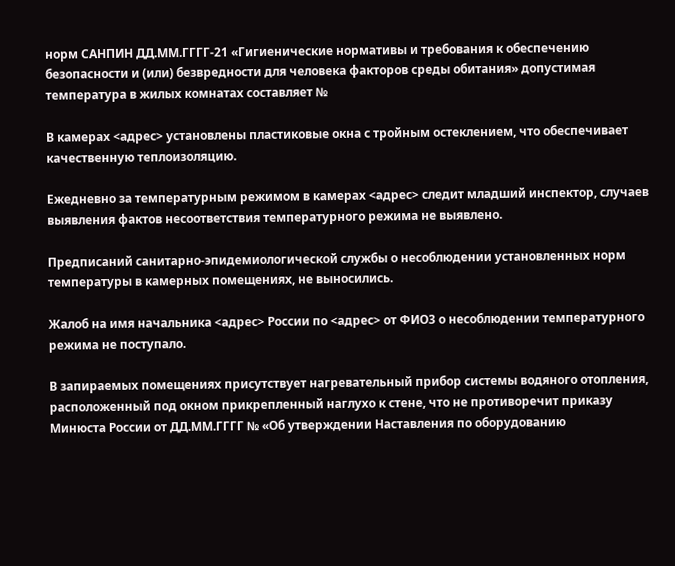норм САНПИН ДД.ММ.ГГГГ-21 «Гигиенические нормативы и требования к обеспечению безопасности и (или) безвредности для человека факторов среды обитания» допустимая температура в жилых комнатах составляет №

В камерах <адрес> установлены пластиковые окна с тройным остеклением, что обеспечивает качественную теплоизоляцию.

Ежедневно за температурным режимом в камерах <адрес> следит младший инспектор, случаев выявления фактов несоответствия температурного режима не выявлено.

Предписаний санитарно-эпидемиологической службы о несоблюдении установленных норм температуры в камерных помещениях, не выносились.

Жалоб на имя начальника <адрес> России по <адрес> от ФИО3 о несоблюдении температурного режима не поступало.

В запираемых помещениях присутствует нагревательный прибор системы водяного отопления, расположенный под окном прикрепленный наглухо к стене, что не противоречит приказу Минюста России от ДД.ММ.ГГГГ № «Об утверждении Наставления по оборудованию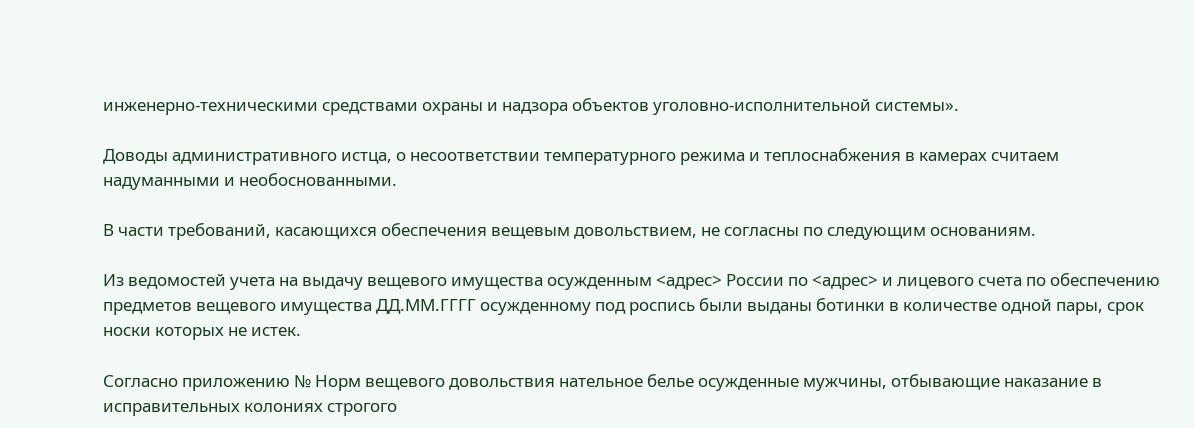инженерно-техническими средствами охраны и надзора объектов уголовно-исполнительной системы».

Доводы административного истца, о несоответствии температурного режима и теплоснабжения в камерах считаем надуманными и необоснованными.

В части требований, касающихся обеспечения вещевым довольствием, не согласны по следующим основаниям.

Из ведомостей учета на выдачу вещевого имущества осужденным <адрес> России по <адрес> и лицевого счета по обеспечению предметов вещевого имущества ДД.ММ.ГГГГ осужденному под роспись были выданы ботинки в количестве одной пары, срок носки которых не истек.

Согласно приложению № Норм вещевого довольствия нательное белье осужденные мужчины, отбывающие наказание в исправительных колониях строгого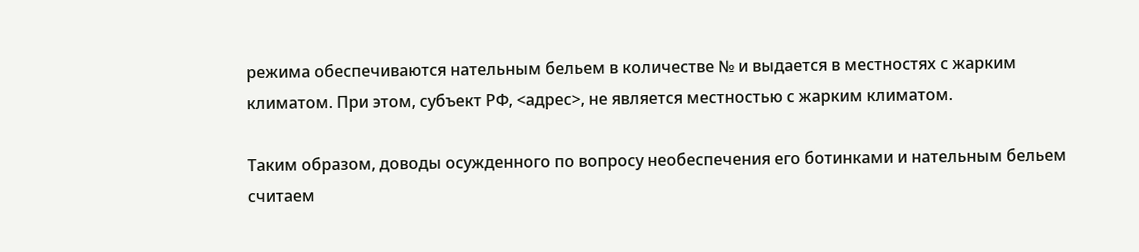режима обеспечиваются нательным бельем в количестве № и выдается в местностях с жарким климатом. При этом, субъект РФ, <адрес>, не является местностью с жарким климатом.

Таким образом, доводы осужденного по вопросу необеспечения его ботинками и нательным бельем считаем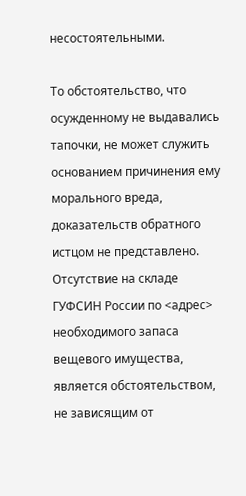несостоятельными.

То обстоятельство, что осужденному не выдавались тапочки, не может служить основанием причинения ему морального вреда, доказательств обратного истцом не представлено. Отсутствие на складе ГУФСИН России по <адрес> необходимого запаса вещевого имущества, является обстоятельством, не зависящим от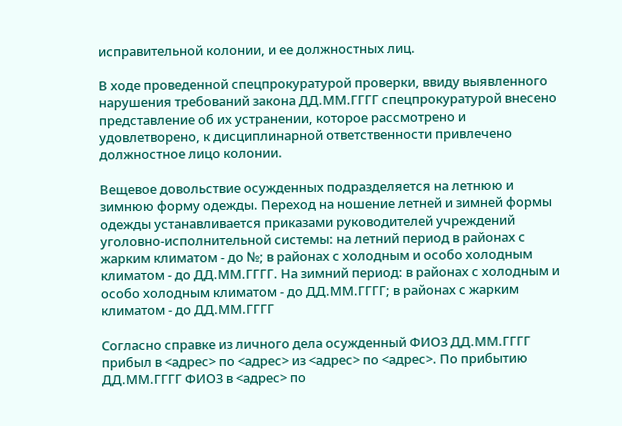исправительной колонии, и ее должностных лиц.

В ходе проведенной спецпрокуратурой проверки, ввиду выявленного нарушения требований закона ДД.ММ.ГГГГ спецпрокуратурой внесено представление об их устранении, которое рассмотрено и удовлетворено, к дисциплинарной ответственности привлечено должностное лицо колонии.

Вещевое довольствие осужденных подразделяется на летнюю и зимнюю форму одежды. Переход на ношение летней и зимней формы одежды устанавливается приказами руководителей учреждений уголовно-исполнительной системы: на летний период в районах с жарким климатом - до №; в районах с холодным и особо холодным климатом - до ДД.ММ.ГГГГ. На зимний период: в районах с холодным и особо холодным климатом - до ДД.ММ.ГГГГ; в районах с жарким климатом - до ДД.ММ.ГГГГ

Согласно справке из личного дела осужденный ФИО3 ДД.ММ.ГГГГ прибыл в <адрес> по <адрес> из <адрес> по <адрес>. По прибытию ДД.ММ.ГГГГ ФИО3 в <адрес> по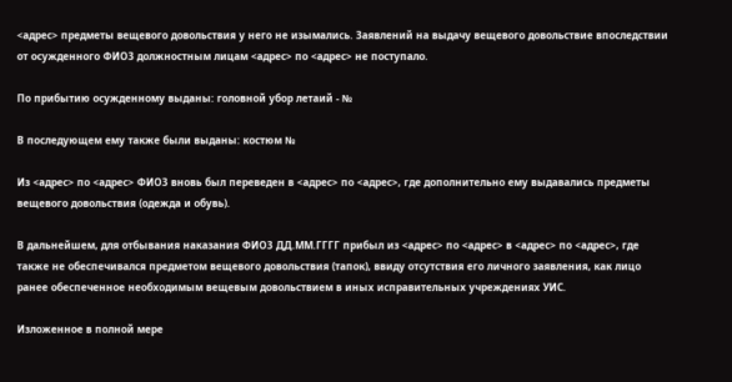<адрес> предметы вещевого довольствия у него не изымались. Заявлений на выдачу вещевого довольствие впоследствии от осужденного ФИО3 должностным лицам <адрес> по <адрес> не поступало.

По прибытию осужденному выданы: головной убор летаий - №

В последующем ему также были выданы: костюм №

Из <адрес> по <адрес> ФИО3 вновь был переведен в <адрес> по <адрес>, где дополнительно ему выдавались предметы вещевого довольствия (одежда и обувь).

В дальнейшем, для отбывания наказания ФИО3 ДД.ММ.ГГГГ прибыл из <адрес> по <адрес> в <адрес> по <адрес>, где также не обеспечивался предметом вещевого довольствия (тапок), ввиду отсутствия его личного заявления, как лицо ранее обеспеченное необходимым вещевым довольствием в иных исправительных учреждениях УИС.

Изложенное в полной мере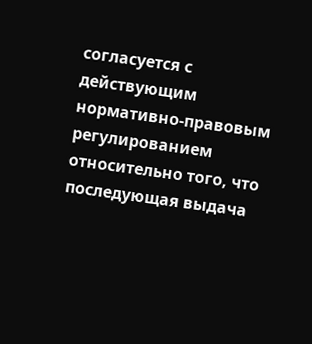согласуется с действующим нормативно-правовым регулированием относительно того, что последующая выдача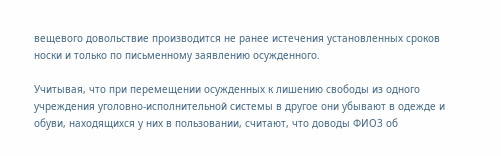вещевого довольствие производится не ранее истечения установленных сроков носки и только по письменному заявлению осужденного.

Учитывая, что при перемещении осужденных к лишению свободы из одного учреждения уголовно-исполнительной системы в другое они убывают в одежде и обуви, находящихся у них в пользовании, считают, что доводы ФИО3 об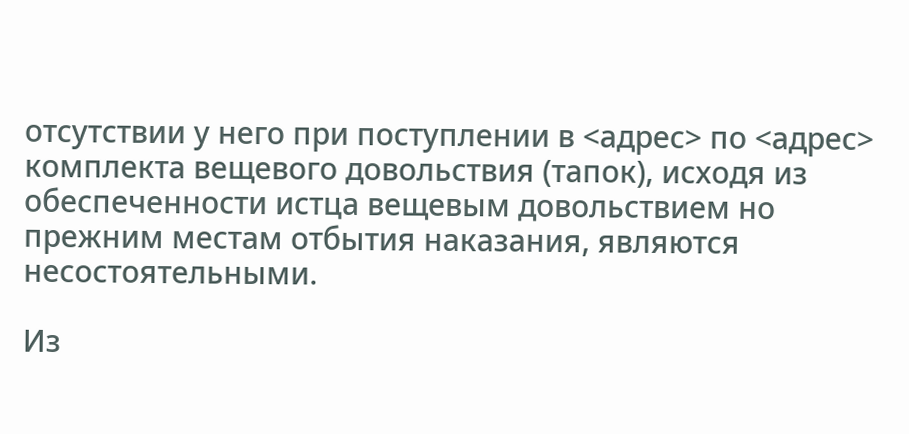отсутствии у него при поступлении в <адрес> по <адрес> комплекта вещевого довольствия (тапок), исходя из обеспеченности истца вещевым довольствием но прежним местам отбытия наказания, являются несостоятельными.

Из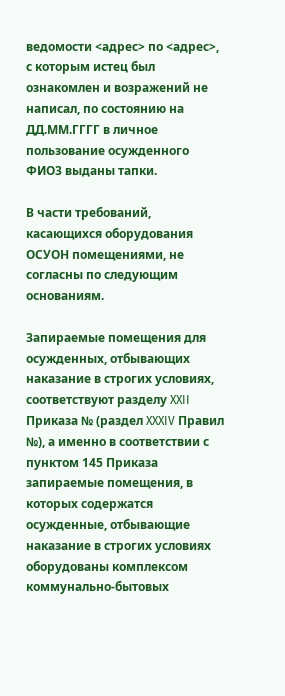ведомости <адрес> по <адрес>, с которым истец был ознакомлен и возражений не написал, по состоянию на ДД.ММ.ГГГГ в личное пользование осужденного ФИО3 выданы тапки.

В части требований, касающихся оборудования ОСУОН помещениями, не согласны по следующим основаниям.

Запираемые помещения для осужденных, отбывающих наказание в строгих условиях, соответствуют разделу XXII Приказа № (раздел XXXIV Правил №), а именно в соответствии с пунктом 145 Приказа запираемые помещения, в которых содержатся осужденные, отбывающие наказание в строгих условиях оборудованы комплексом коммунально-бытовых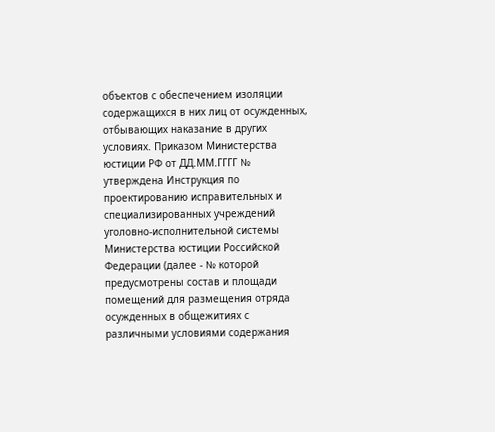объектов с обеспечением изоляции содержащихся в них лиц от осужденных, отбывающих наказание в других условиях. Приказом Министерства юстиции РФ от ДД.ММ.ГГГГ № утверждена Инструкция по проектированию исправительных и специализированных учреждений уголовно-исполнительной системы Министерства юстиции Российской Федерации (далее - № которой предусмотрены состав и площади помещений для размещения отряда осужденных в общежитиях с различными условиями содержания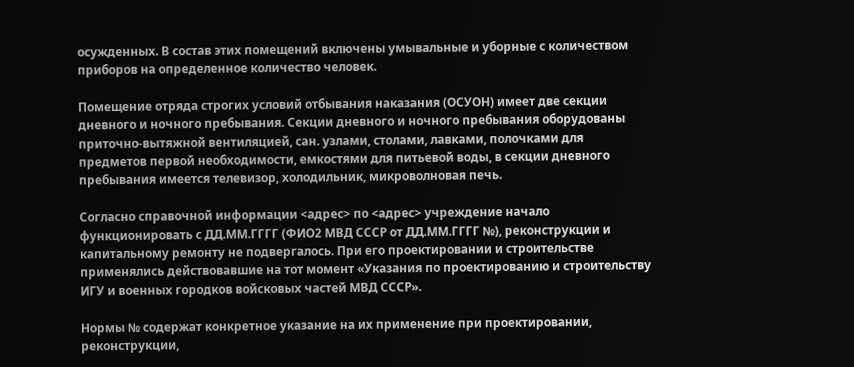осужденных. В состав этих помещений включены умывальные и уборные с количеством приборов на определенное количество человек.

Помещение отряда строгих условий отбывания наказания (ОСУОН) имеет две секции дневного и ночного пребывания. Секции дневного и ночного пребывания оборудованы приточно-вытяжной вентиляцией, сан. узлами, столами, лавками, полочками для предметов первой необходимости, емкостями для питьевой воды, в секции дневного пребывания имеется телевизор, холодильник, микроволновая печь.

Согласно справочной информации <адрес> по <адрес> учреждение начало функционировать с ДД.ММ.ГГГГ (ФИО2 МВД СССР от ДД.ММ.ГГГГ №), реконструкции и капитальному ремонту не подвергалось. При его проектировании и строительстве применялись действовавшие на тот момент «Указания по проектированию и строительству ИГУ и военных городков войсковых частей МВД СССР».

Нормы № содержат конкретное указание на их применение при проектировании, реконструкции,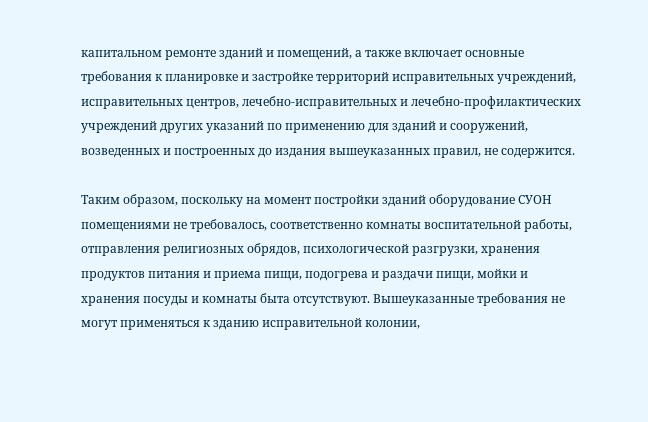капитальном ремонте зданий и помещений, а также включает основные требования к планировке и застройке территорий исправительных учреждений, исправительных центров, лечебно-исправительных и лечебно-профилактических учреждений других указаний по применению для зданий и сооружений, возведенных и построенных до издания вышеуказанных правил, не содержится.

Таким образом, поскольку на момент постройки зданий оборудование СУОН помещениями не требовалось, соответственно комнаты воспитательной работы, отправления религиозных обрядов, психологической разгрузки, хранения продуктов питания и приема пищи, подогрева и раздачи пищи, мойки и хранения посуды и комнаты быта отсутствуют. Вышеуказанные требования не могут применяться к зданию исправительной колонии,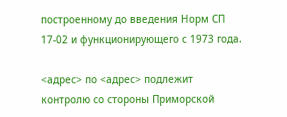построенному до введения Норм СП 17-02 и функционирующего с 1973 года.

<адрес> по <адрес> подлежит контролю со стороны Приморской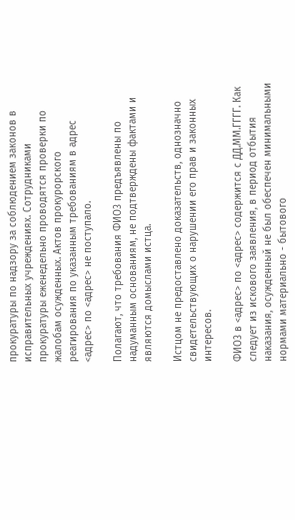прокуратуры по надзору за соблюдением законов в исправительных учреждениях. Сотрудниками прокуратуры еженедельно проводятся проверки по жалобам осужденных. Актов прокурорского реагирования по указанным требованиям в адрес <адрес> по <адрес> не поступало.

Полагают, что требования ФИО3 предъявлены по надуманным основаниям, не подтверждены фактами и являются домыслами истца.

Истцом не предоставлено доказательств, однозначно свидетельствующих о нарушении его прав и законных интересов.

ФИО3 в <адрес> по <адрес> содержится с ДД.ММ.ГГГГ. Как следует из искового заявления, в период отбытия наказания, осужденный не был обеспечен минимальными нормами материально - бытового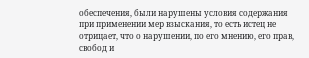обеспечения, были нарушены условия содержания при применении мер взыскания, то есть истец не отрицает, что о нарушении, по его мнению, его прав, свобод и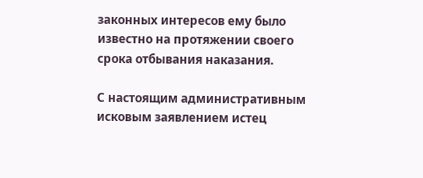законных интересов ему было известно на протяжении своего срока отбывания наказания.

С настоящим административным исковым заявлением истец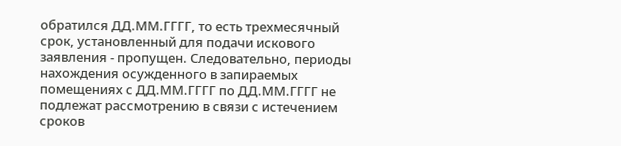обратился ДД.ММ.ГГГГ, то есть трехмесячный срок, установленный для подачи искового заявления - пропущен. Следовательно, периоды нахождения осужденного в запираемых помещениях с ДД.ММ.ГГГГ по ДД.ММ.ГГГГ не подлежат рассмотрению в связи с истечением сроков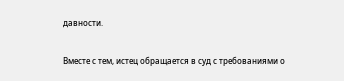давности.

Вместе с тем, истец обращается в суд с требованиями о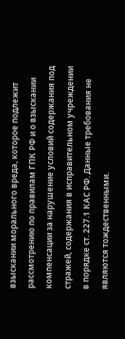взыскании морального вреда, которое подлежит рассмотрению по правилам ГПК РФ и о взыскании компенсации за нарушение условий содержания под стражей, содержания в исправительном учреждении в порядке ст. 227.1 КАС РФ. Данные требования не являются тождественными.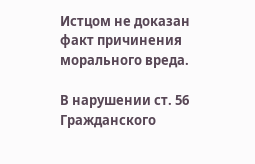Истцом не доказан факт причинения морального вреда.

В нарушении ст. 56 Гражданского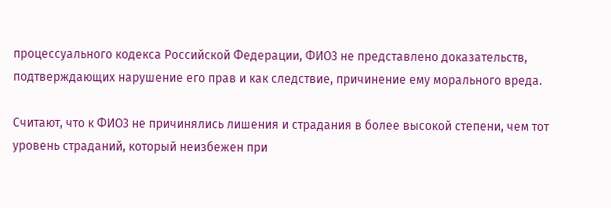процессуального кодекса Российской Федерации, ФИО3 не представлено доказательств, подтверждающих нарушение его прав и как следствие, причинение ему морального вреда.

Считают, что к ФИО3 не причинялись лишения и страдания в более высокой степени, чем тот уровень страданий, который неизбежен при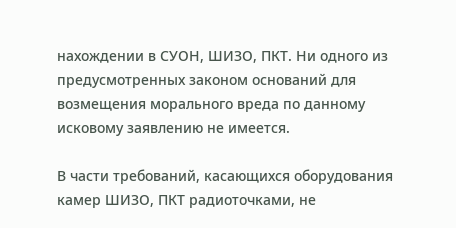нахождении в СУОН, ШИЗО, ПКТ. Ни одного из предусмотренных законом оснований для возмещения морального вреда по данному исковому заявлению не имеется.

В части требований, касающихся оборудования камер ШИЗО, ПКТ радиоточками, не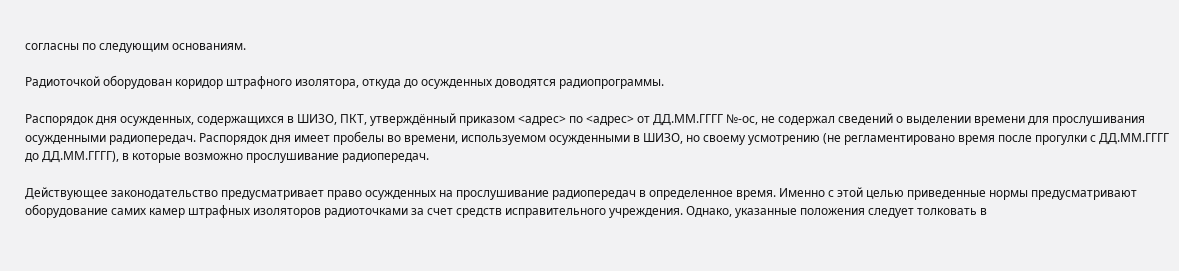согласны по следующим основаниям.

Радиоточкой оборудован коридор штрафного изолятора, откуда до осужденных доводятся радиопрограммы.

Распорядок дня осужденных, содержащихся в ШИЗО, ПКТ, утверждённый приказом <адрес> по <адрес> от ДД.ММ.ГГГГ №-ос, не содержал сведений о выделении времени для прослушивания осужденными радиопередач. Распорядок дня имеет пробелы во времени, используемом осужденными в ШИЗО, но своему усмотрению (не регламентировано время после прогулки с ДД.ММ.ГГГГ до ДД.ММ.ГГГГ), в которые возможно прослушивание радиопередач.

Действующее законодательство предусматривает право осужденных на прослушивание радиопередач в определенное время. Именно с этой целью приведенные нормы предусматривают оборудование самих камер штрафных изоляторов радиоточками за счет средств исправительного учреждения. Однако, указанные положения следует толковать в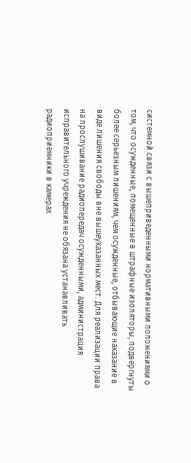системной связи с вышеприведенными нормативными положениями о том, что осужденные, помещенные в штрафные изоляторы, подвергнуты более серьезным лишениям, чем осужденные, отбывающие наказание в виде лишения свободы вне вышеуказанных мест. Для реализации права на прослушивание радиопередач осужденными, администрация исправительного учреждения не обязана устанавливать радиоприемники в камерах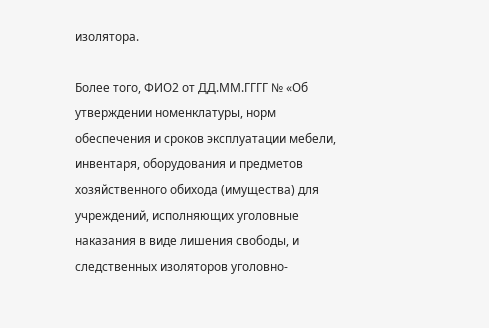изолятора.

Более того, ФИО2 от ДД.ММ.ГГГГ № «Об утверждении номенклатуры, норм обеспечения и сроков эксплуатации мебели, инвентаря, оборудования и предметов хозяйственного обихода (имущества) для учреждений, исполняющих уголовные наказания в виде лишения свободы, и следственных изоляторов уголовно-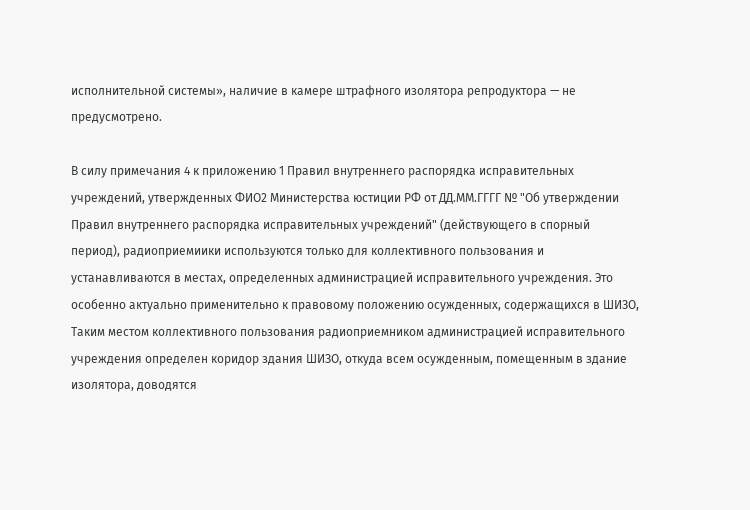исполнительной системы», наличие в камере штрафного изолятора репродуктора — не предусмотрено.

В силу примечания 4 к приложению 1 Правил внутреннего распорядка исправительных учреждений, утвержденных ФИО2 Министерства юстиции РФ от ДД.ММ.ГГГГ № "Об утверждении Правил внутреннего распорядка исправительных учреждений" (действующего в спорный период), радиоприемиики используются только для коллективного пользования и устанавливаются в местах, определенных администрацией исправительного учреждения. Это особенно актуально применительно к правовому положению осужденных, содержащихся в ШИЗО, Таким местом коллективного пользования радиоприемником администрацией исправительного учреждения определен коридор здания ШИЗО, откуда всем осужденным, помещенным в здание изолятора, доводятся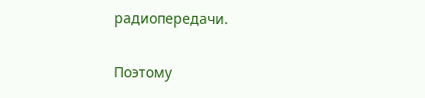радиопередачи.

Поэтому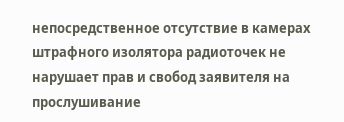непосредственное отсутствие в камерах штрафного изолятора радиоточек не нарушает прав и свобод заявителя на прослушивание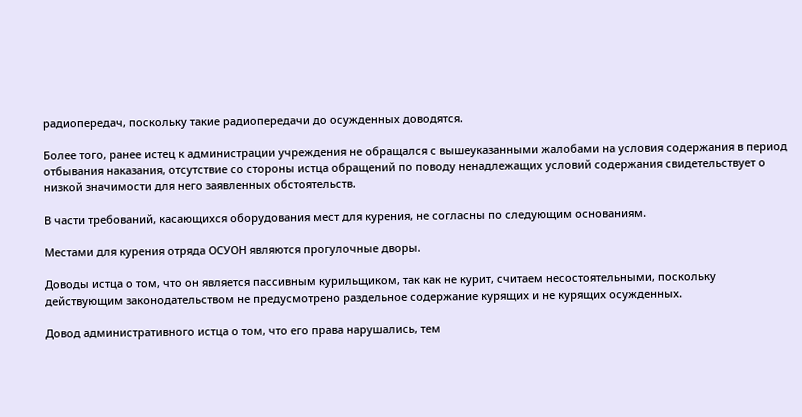радиопередач, поскольку такие радиопередачи до осужденных доводятся.

Более того, ранее истец к администрации учреждения не обращался с вышеуказанными жалобами на условия содержания в период отбывания наказания, отсутствие со стороны истца обращений по поводу ненадлежащих условий содержания свидетельствует о низкой значимости для него заявленных обстоятельств.

В части требований, касающихся оборудования мест для курения, не согласны по следующим основаниям.

Местами для курения отряда ОСУОН являются прогулочные дворы.

Доводы истца о том, что он является пассивным курильщиком, так как не курит, считаем несостоятельными, поскольку действующим законодательством не предусмотрено раздельное содержание курящих и не курящих осужденных.

Довод административного истца о том, что его права нарушались, тем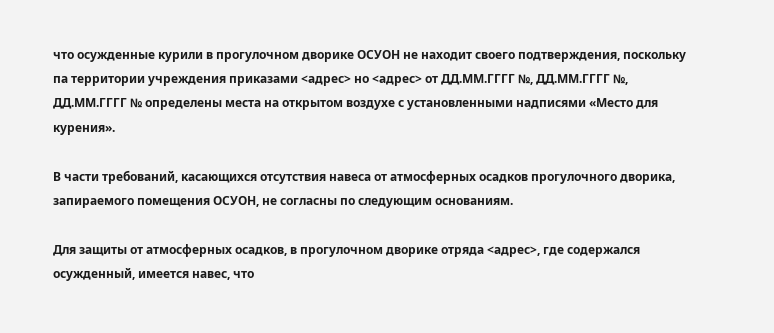что осужденные курили в прогулочном дворике ОСУОН не находит своего подтверждения, поскольку па территории учреждения приказами <адрес> но <адрес> от ДД.ММ.ГГГГ №, ДД.ММ.ГГГГ №, ДД.ММ.ГГГГ № определены места на открытом воздухе с установленными надписями «Место для курения».

В части требований, касающихся отсутствия навеса от атмосферных осадков прогулочного дворика, запираемого помещения ОСУОН, не согласны по следующим основаниям.

Для защиты от атмосферных осадков, в прогулочном дворике отряда <адрес>, где содержался осужденный, имеется навес, что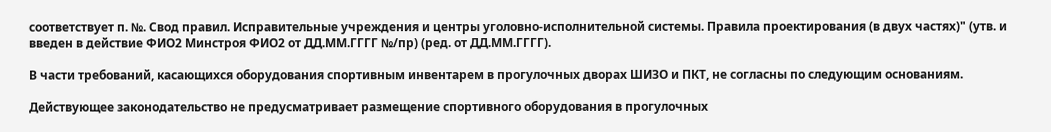соответствует п. №. Свод правил. Исправительные учреждения и центры уголовно-исполнительной системы. Правила проектирования (в двух частях)" (утв. и введен в действие ФИО2 Минстроя ФИО2 от ДД.ММ.ГГГГ №/пр) (ред. от ДД.ММ.ГГГГ).

В части требований, касающихся оборудования спортивным инвентарем в прогулочных дворах ШИЗО и ПКТ, не согласны по следующим основаниям.

Действующее законодательство не предусматривает размещение спортивного оборудования в прогулочных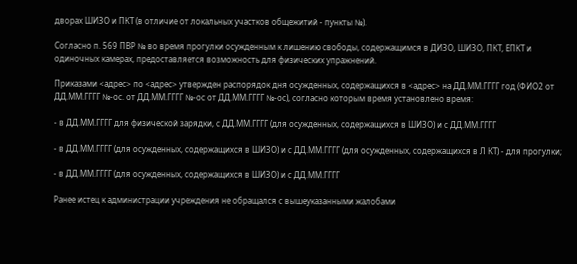дворах ШИЗО и ПКТ (в отличие от локальных участков общежитий - пункты №).

Согласно п. 569 ПВР № во время прогулки осужденным к лишению свободы, содержащимся в ДИЗО, ШИЗО, ПКТ, ЕПКТ и одиночных камерах, предоставляется возможность для физических упражнений.

Приказами <адрес> по <адрес> утвержден распорядок дня осужденных, содержащихся в <адрес> на ДД.ММ.ГГГГ год (ФИО2 от ДД.ММ.ГГГГ №-ос. от ДД.ММ.ГГГГ №-ос от ДД.ММ.ГГГГ №-ос), согласно которым время установлено время:

- в ДД.ММ.ГГГГ для физической зарядки, с ДД.ММ.ГГГГ (для осужденных, содержащихся в ШИЗО) и с ДД.ММ.ГГГГ

- в ДД.ММ.ГГГГ (для осужденных, содержащихся в ШИЗО) и с ДД.ММ.ГГГГ (для осужденных, содержащихся в Л КТ) - для прогулки;

- в ДД.ММ.ГГГГ (для осужденных, содержащихся в ШИЗО) и с ДД.ММ.ГГГГ

Ранее истец к администрации учреждения не обращался с вышеуказанными жалобами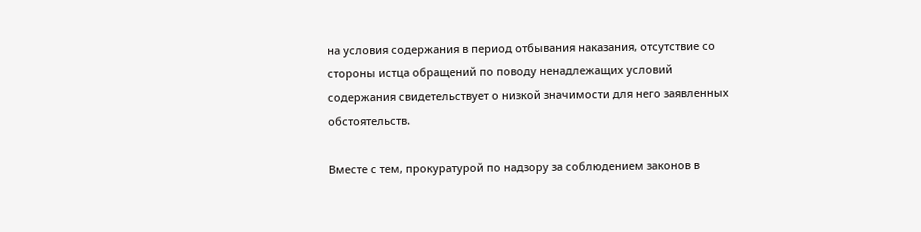на условия содержания в период отбывания наказания, отсутствие со стороны истца обращений по поводу ненадлежащих условий содержания свидетельствует о низкой значимости для него заявленных обстоятельств.

Вместе с тем, прокуратурой по надзору за соблюдением законов в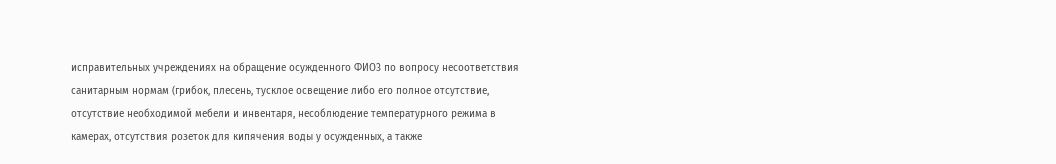исправительных учреждениях на обращение осужденного ФИО3 по вопросу несоответствия санитарным нормам (грибок, плесень, тусклое освещение либо его полное отсутствие, отсутствие необходимой мебели и инвентаря, несоблюдение температурного режима в камерах, отсутствия розеток для кипячения воды у осужденных, а также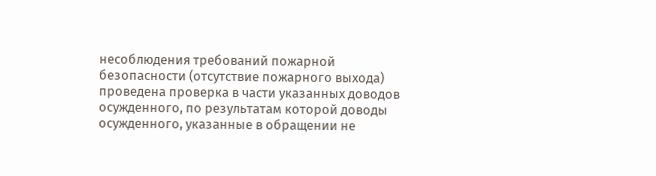несоблюдения требований пожарной безопасности (отсутствие пожарного выхода) проведена проверка в части указанных доводов осужденного, по результатам которой доводы осужденного, указанные в обращении не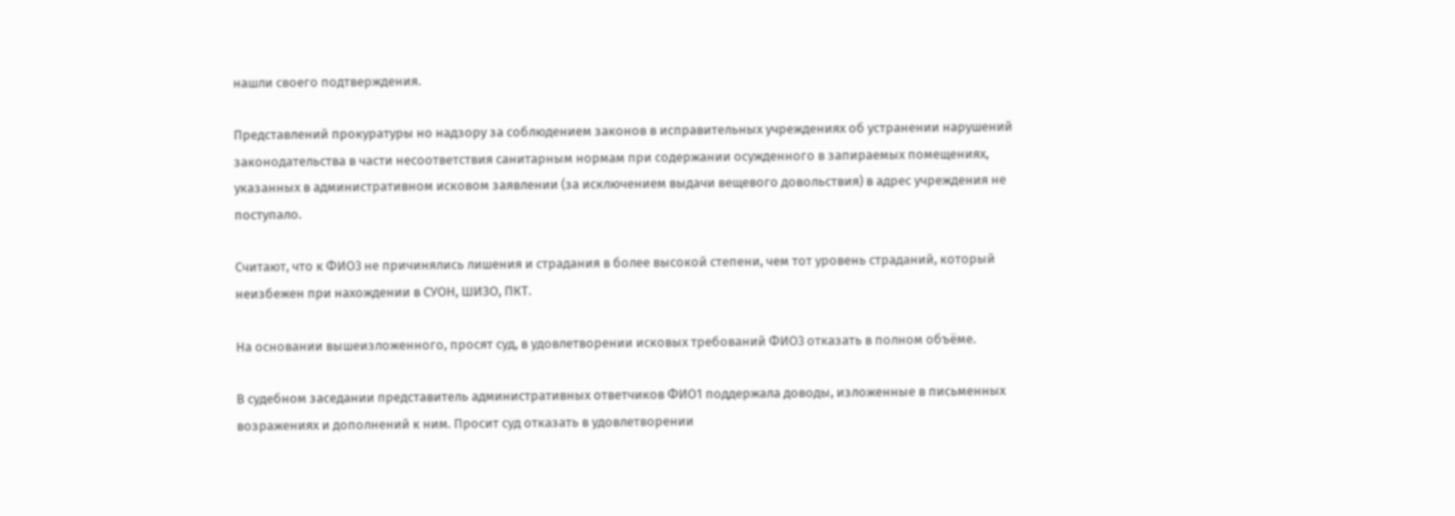нашли своего подтверждения.

Представлений прокуратуры но надзору за соблюдением законов в исправительных учреждениях об устранении нарушений законодательства в части несоответствия санитарным нормам при содержании осужденного в запираемых помещениях, указанных в административном исковом заявлении (за исключением выдачи вещевого довольствия) в адрес учреждения не поступало.

Считают, что к ФИО3 не причинялись лишения и страдания в более высокой степени, чем тот уровень страданий, который неизбежен при нахождении в СУОН, ШИЗО, ПКТ.

На основании вышеизложенного, просят суд, в удовлетворении исковых требований ФИО3 отказать в полном объёме.

В судебном заседании представитель административных ответчиков ФИО1 поддержала доводы, изложенные в письменных возражениях и дополнений к ним. Просит суд отказать в удовлетворении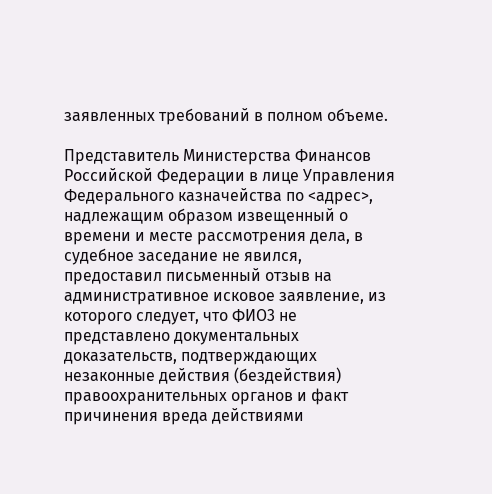заявленных требований в полном объеме.

Представитель Министерства Финансов Российской Федерации в лице Управления Федерального казначейства по <адрес>, надлежащим образом извещенный о времени и месте рассмотрения дела, в судебное заседание не явился, предоставил письменный отзыв на административное исковое заявление, из которого следует, что ФИО3 не представлено документальных доказательств, подтверждающих незаконные действия (бездействия) правоохранительных органов и факт причинения вреда действиями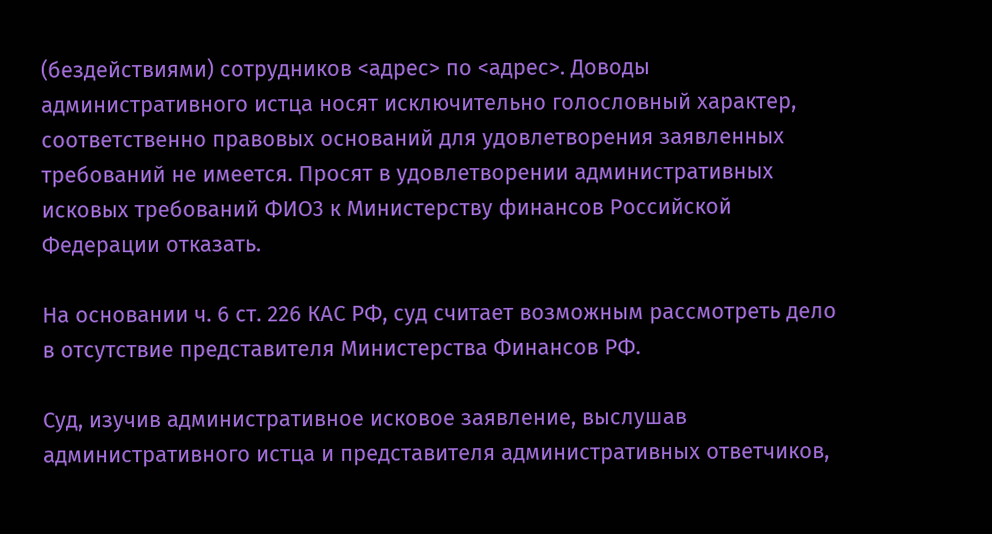(бездействиями) сотрудников <адрес> по <адрес>. Доводы административного истца носят исключительно голословный характер, соответственно правовых оснований для удовлетворения заявленных требований не имеется. Просят в удовлетворении административных исковых требований ФИО3 к Министерству финансов Российской Федерации отказать.

На основании ч. 6 ст. 226 КАС РФ, суд считает возможным рассмотреть дело в отсутствие представителя Министерства Финансов РФ.

Суд, изучив административное исковое заявление, выслушав административного истца и представителя административных ответчиков,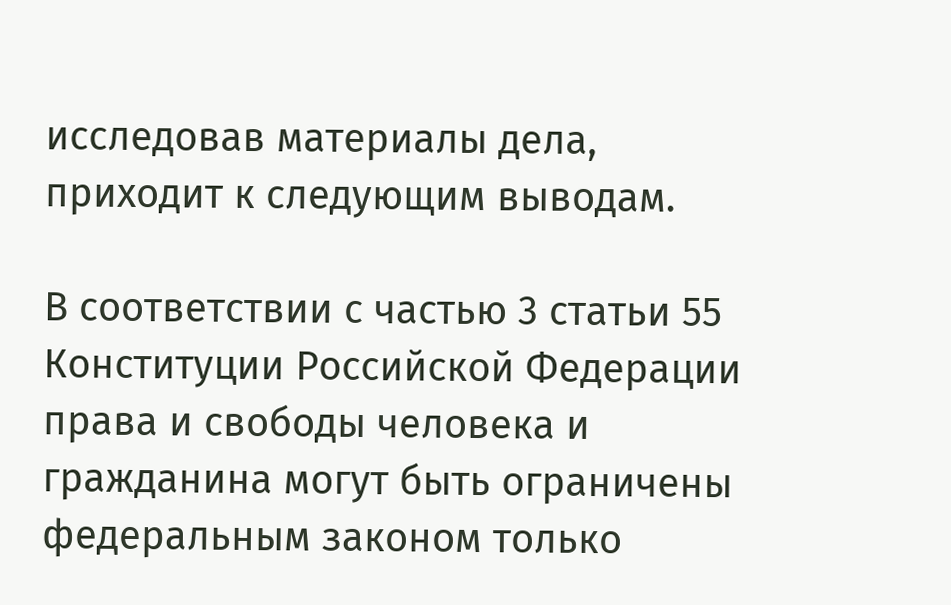исследовав материалы дела, приходит к следующим выводам.

В соответствии с частью 3 статьи 55 Конституции Российской Федерации права и свободы человека и гражданина могут быть ограничены федеральным законом только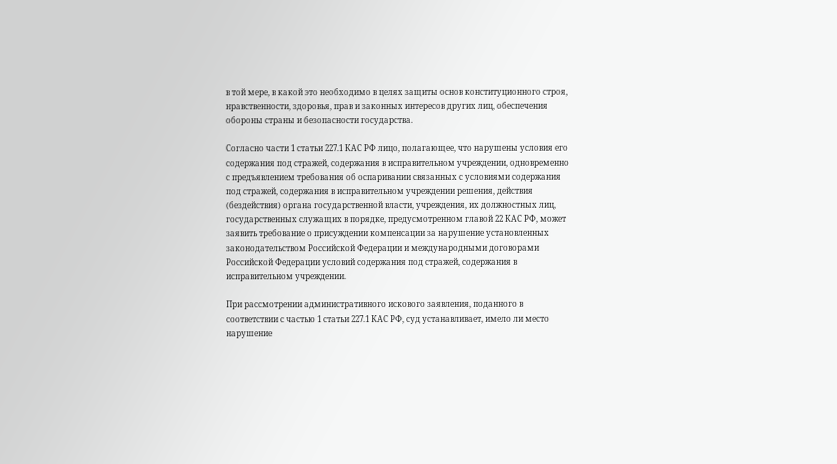в той мере, в какой это необходимо в целях защиты основ конституционного строя, нравственности, здоровья, прав и законных интересов других лиц, обеспечения обороны страны и безопасности государства.

Согласно части 1 статьи 227.1 КАС РФ лицо, полагающее, что нарушены условия его содержания под стражей, содержания в исправительном учреждении, одновременно с предъявлением требования об оспаривании связанных с условиями содержания под стражей, содержания в исправительном учреждении решения, действия (бездействия) органа государственной власти, учреждения, их должностных лиц, государственных служащих в порядке, предусмотренном главой 22 КАС РФ, может заявить требование о присуждении компенсации за нарушение установленных законодательством Российской Федерации и международными договорами Российской Федерации условий содержания под стражей, содержания в исправительном учреждении.

При рассмотрении административного искового заявления, поданного в соответствии с частью 1 статьи 227.1 КАС РФ, суд устанавливает, имело ли место нарушение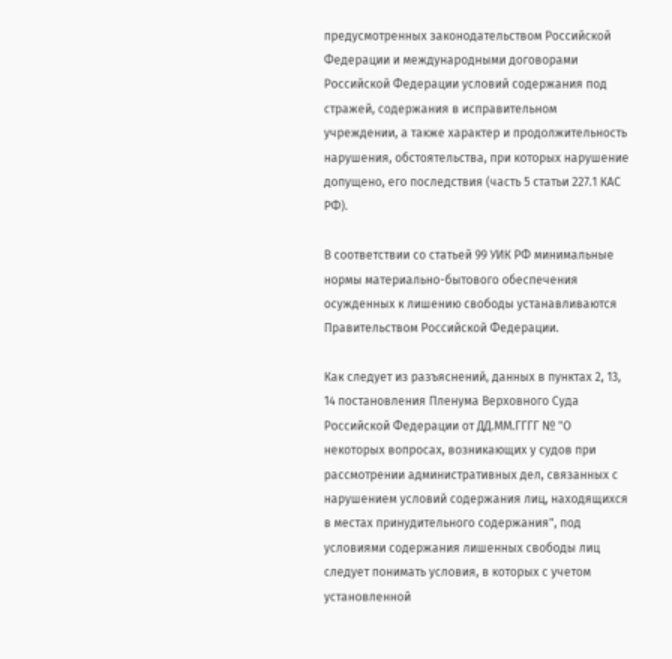предусмотренных законодательством Российской Федерации и международными договорами Российской Федерации условий содержания под стражей, содержания в исправительном учреждении, а также характер и продолжительность нарушения, обстоятельства, при которых нарушение допущено, его последствия (часть 5 статьи 227.1 КАС РФ).

В соответствии со статьей 99 УИК РФ минимальные нормы материально-бытового обеспечения осужденных к лишению свободы устанавливаются Правительством Российской Федерации.

Как следует из разъяснений, данных в пунктах 2, 13, 14 постановления Пленума Верховного Суда Российской Федерации от ДД.ММ.ГГГГ № "О некоторых вопросах, возникающих у судов при рассмотрении административных дел, связанных с нарушением условий содержания лиц, находящихся в местах принудительного содержания", под условиями содержания лишенных свободы лиц следует понимать условия, в которых с учетом установленной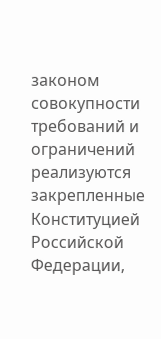законом совокупности требований и ограничений реализуются закрепленные Конституцией Российской Федерации,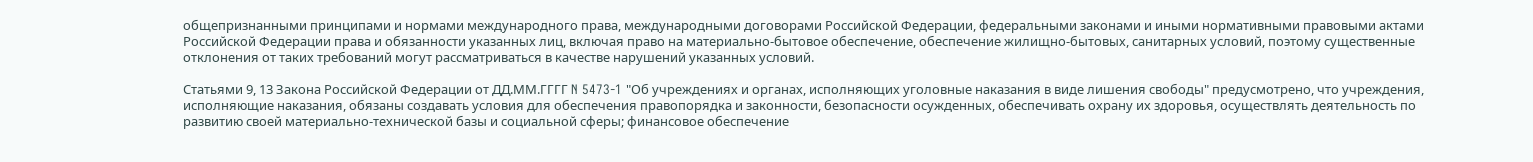общепризнанными принципами и нормами международного права, международными договорами Российской Федерации, федеральными законами и иными нормативными правовыми актами Российской Федерации права и обязанности указанных лиц, включая право на материально-бытовое обеспечение, обеспечение жилищно-бытовых, санитарных условий, поэтому существенные отклонения от таких требований могут рассматриваться в качестве нарушений указанных условий.

Статьями 9, 13 Закона Российской Федерации от ДД.ММ.ГГГГ N 5473-1 "Об учреждениях и органах, исполняющих уголовные наказания в виде лишения свободы" предусмотрено, что учреждения, исполняющие наказания, обязаны создавать условия для обеспечения правопорядка и законности, безопасности осужденных, обеспечивать охрану их здоровья, осуществлять деятельность по развитию своей материально-технической базы и социальной сферы; финансовое обеспечение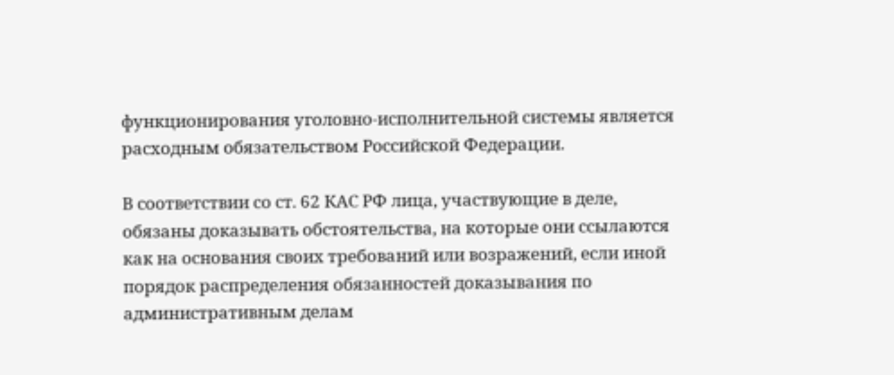функционирования уголовно-исполнительной системы является расходным обязательством Российской Федерации.

В соответствии со ст. 62 КАС РФ лица, участвующие в деле, обязаны доказывать обстоятельства, на которые они ссылаются как на основания своих требований или возражений, если иной порядок распределения обязанностей доказывания по административным делам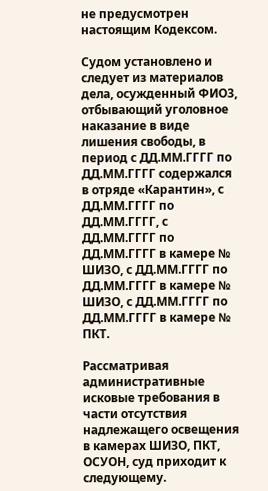не предусмотрен настоящим Кодексом.

Судом установлено и следует из материалов дела, осужденный ФИО3, отбывающий уголовное наказание в виде лишения свободы, в период с ДД.ММ.ГГГГ по ДД.ММ.ГГГГ содержался в отряде «Карантин», с ДД.ММ.ГГГГ по ДД.ММ.ГГГГ, с ДД.ММ.ГГГГ по ДД.ММ.ГГГГ в камере № ШИЗО, с ДД.ММ.ГГГГ по ДД.ММ.ГГГГ в камере № ШИЗО, с ДД.ММ.ГГГГ по ДД.ММ.ГГГГ в камере № ПКТ.

Рассматривая административные исковые требования в части отсутствия надлежащего освещения в камерах ШИЗО, ПКТ, ОСУОН, суд приходит к следующему.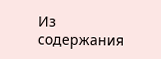Из содержания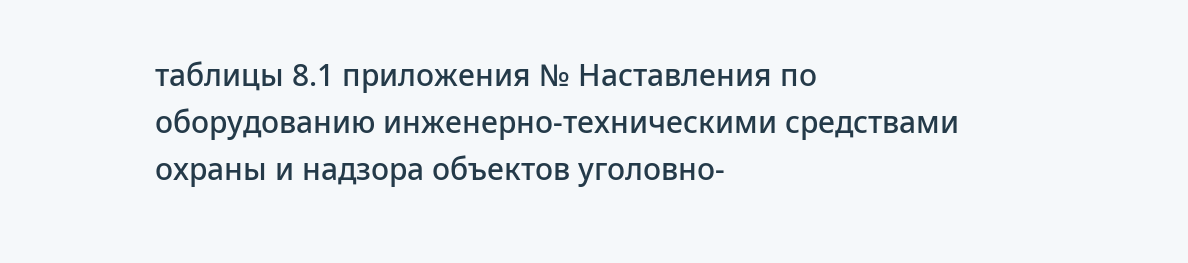таблицы 8.1 приложения № Наставления по оборудованию инженерно-техническими средствами охраны и надзора объектов уголовно-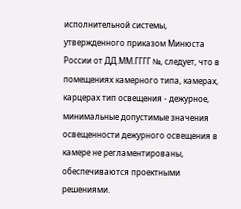исполнительной системы, утвержденного приказом Минюста России от ДД.ММ.ГГГГ №, следует, что в помещениях камерного типа, камерах, карцерах тип освещения - дежурное, минимальные допустимые значения освещенности дежурного освещения в камере не регламентированы, обеспечиваются проектными решениями.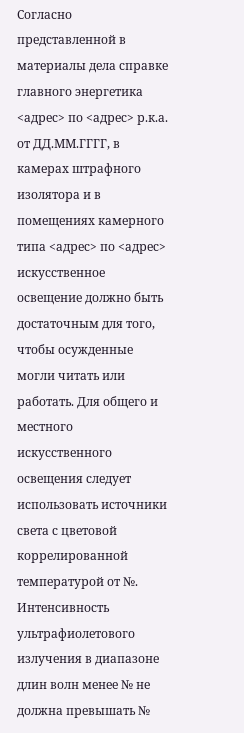Согласно представленной в материалы дела справке главного энергетика <адрес> по <адрес> р.к.а. от ДД.ММ.ГГГГ, в камерах штрафного изолятора и в помещениях камерного типа <адрес> по <адрес> искусственное освещение должно быть достаточным для того, чтобы осужденные могли читать или работать. Для общего и местного искусственного освещения следует использовать источники света с цветовой коррелированной температурой от №. Интенсивность ультрафиолетового излучения в диапазоне длин волн менее № не должна превышать №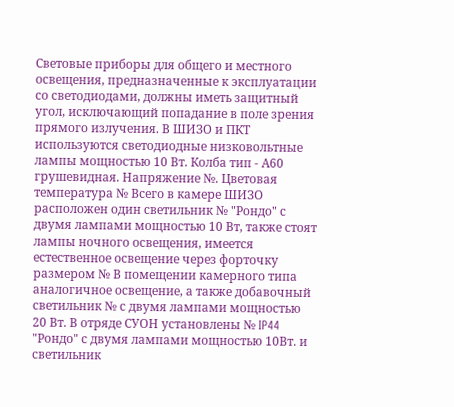Световые приборы для общего и местного освещения, предназначенные к эксплуатации со светодиодами, должны иметь защитный угол, исключающий попадание в поле зрения прямого излучения. В ШИЗО и ПКТ используются светодиодные низковольтные лампы мощностью 10 Вт. Колба тип - А60 грушевидная. Напряжение №. Цветовая температура № Всего в камере ШИЗО расположен один светильник № "Рондо" с двумя лампами мощностью 10 Вт, также стоят лампы ночного освещения, имеется естественное освещение через форточку размером № В помещении камерного типа аналогичное освещение, а также добавочный светильник № с двумя лампами мощностью 20 Вт. В отряде СУОН установлены № IP44 "Рондо" с двумя лампами мощностью 10Вт. и светильник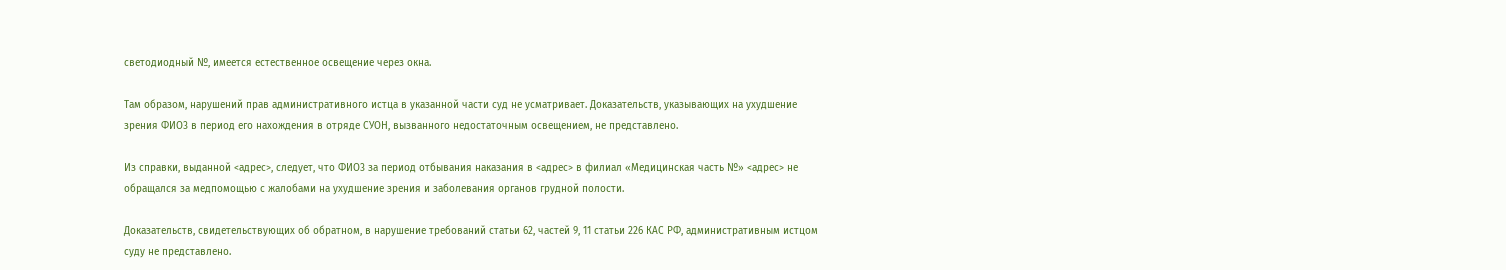светодиодный №, имеется естественное освещение через окна.

Там образом, нарушений прав административного истца в указанной части суд не усматривает. Доказательств, указывающих на ухудшение зрения ФИО3 в период его нахождения в отряде СУОН, вызванного недостаточным освещением, не представлено.

Из справки, выданной <адрес>, следует, что ФИО3 за период отбывания наказания в <адрес> в филиал «Медицинская часть №» <адрес> не обращался за медпомощью с жалобами на ухудшение зрения и заболевания органов грудной полости.

Доказательств, свидетельствующих об обратном, в нарушение требований статьи 62, частей 9, 11 статьи 226 КАС РФ, административным истцом суду не представлено.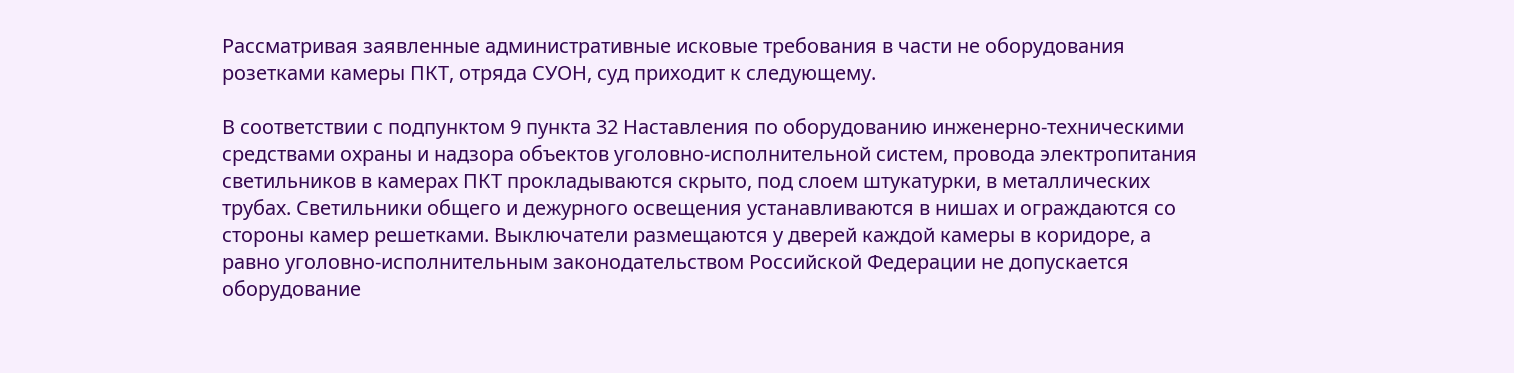Рассматривая заявленные административные исковые требования в части не оборудования розетками камеры ПКТ, отряда СУОН, суд приходит к следующему.

В соответствии с подпунктом 9 пункта 32 Наставления по оборудованию инженерно-техническими средствами охраны и надзора объектов уголовно-исполнительной систем, провода электропитания светильников в камерах ПКТ прокладываются скрыто, под слоем штукатурки, в металлических трубах. Светильники общего и дежурного освещения устанавливаются в нишах и ограждаются со стороны камер решетками. Выключатели размещаются у дверей каждой камеры в коридоре, а равно уголовно-исполнительным законодательством Российской Федерации не допускается оборудование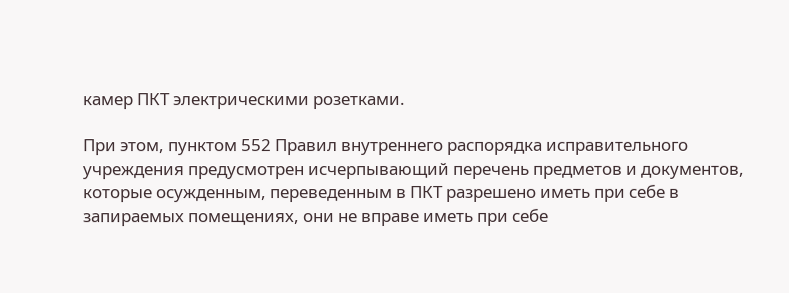камер ПКТ электрическими розетками.

При этом, пунктом 552 Правил внутреннего распорядка исправительного учреждения предусмотрен исчерпывающий перечень предметов и документов, которые осужденным, переведенным в ПКТ разрешено иметь при себе в запираемых помещениях, они не вправе иметь при себе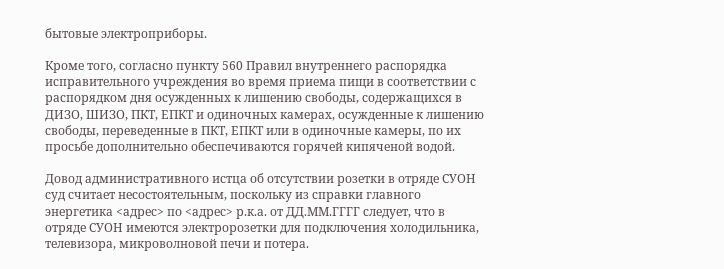бытовые электроприборы.

Кроме того, согласно пункту 560 Правил внутреннего распорядка исправительного учреждения во время приема пищи в соответствии с распорядком дня осужденных к лишению свободы, содержащихся в ДИЗО, ШИЗО, ПКТ, ЕПКТ и одиночных камерах, осужденные к лишению свободы, переведенные в ПКТ, ЕПКТ или в одиночные камеры, по их просьбе дополнительно обеспечиваются горячей кипяченой водой.

Довод административного истца об отсутствии розетки в отряде СУОН суд считает несостоятельным, поскольку из справки главного энергетика <адрес> по <адрес> р.к.а. от ДД.ММ.ГГГГ следует, что в отряде СУОН имеются электророзетки для подключения холодильника, телевизора, микроволновой печи и потера.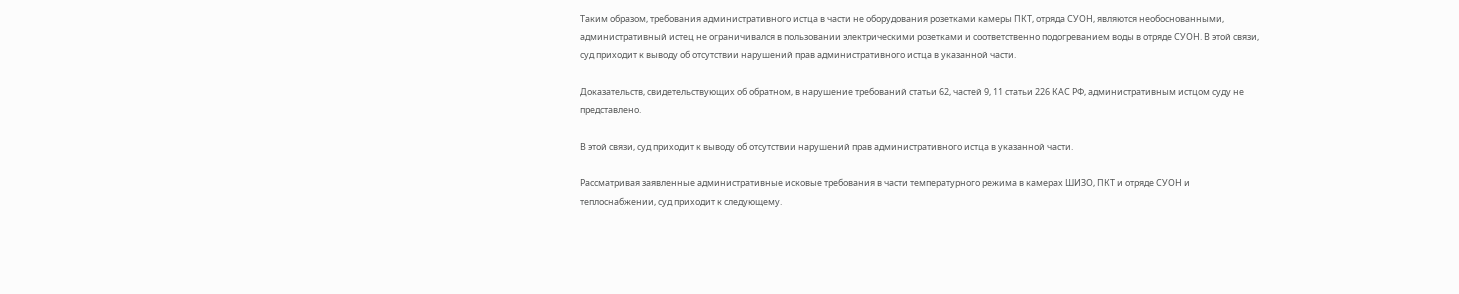Таким образом, требования административного истца в части не оборудования розетками камеры ПКТ, отряда СУОН, являются необоснованными, административный истец не ограничивался в пользовании электрическими розетками и соответственно подогреванием воды в отряде СУОН. В этой связи, суд приходит к выводу об отсутствии нарушений прав административного истца в указанной части.

Доказательств, свидетельствующих об обратном, в нарушение требований статьи 62, частей 9, 11 статьи 226 КАС РФ, административным истцом суду не представлено.

В этой связи, суд приходит к выводу об отсутствии нарушений прав административного истца в указанной части.

Рассматривая заявленные административные исковые требования в части температурного режима в камерах ШИЗО, ПКТ и отряде СУОН и теплоснабжении, суд приходит к следующему.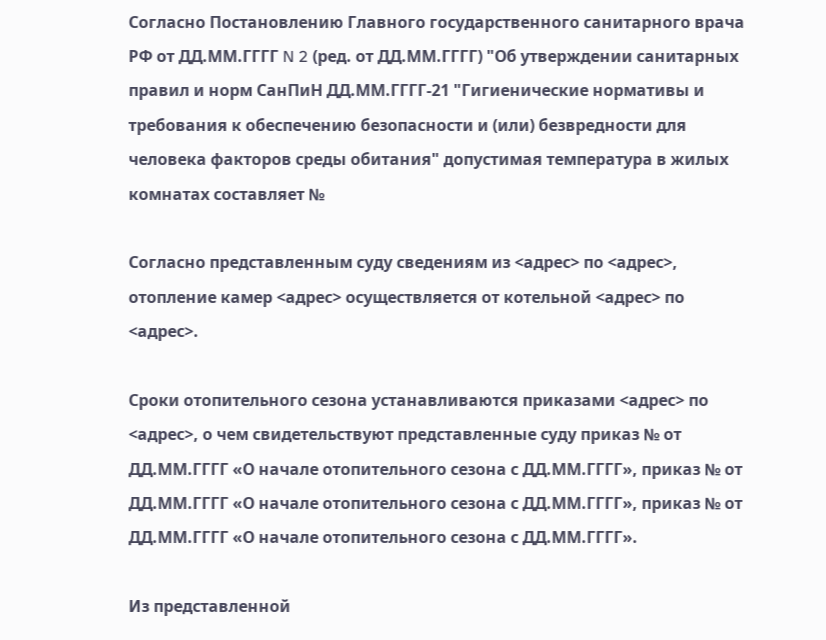Согласно Постановлению Главного государственного санитарного врача РФ от ДД.ММ.ГГГГ N 2 (ред. от ДД.ММ.ГГГГ) "Об утверждении санитарных правил и норм СанПиН ДД.ММ.ГГГГ-21 "Гигиенические нормативы и требования к обеспечению безопасности и (или) безвредности для человека факторов среды обитания" допустимая температура в жилых комнатах составляет №

Согласно представленным суду сведениям из <адрес> по <адрес>, отопление камер <адрес> осуществляется от котельной <адрес> по <адрес>.

Сроки отопительного сезона устанавливаются приказами <адрес> по <адрес>, о чем свидетельствуют представленные суду приказ № от ДД.ММ.ГГГГ «О начале отопительного сезона с ДД.ММ.ГГГГ», приказ № от ДД.ММ.ГГГГ «О начале отопительного сезона с ДД.ММ.ГГГГ», приказ № от ДД.ММ.ГГГГ «О начале отопительного сезона с ДД.ММ.ГГГГ».

Из представленной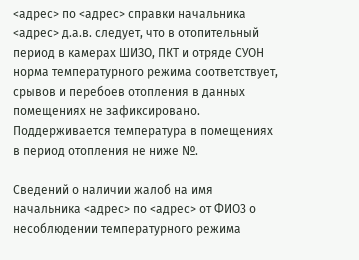<адрес> по <адрес> справки начальника <адрес> д.а.в. следует, что в отопительный период в камерах ШИЗО, ПКТ и отряде СУОН норма температурного режима соответствует, срывов и перебоев отопления в данных помещениях не зафиксировано. Поддерживается температура в помещениях в период отопления не ниже №.

Сведений о наличии жалоб на имя начальника <адрес> по <адрес> от ФИО3 о несоблюдении температурного режима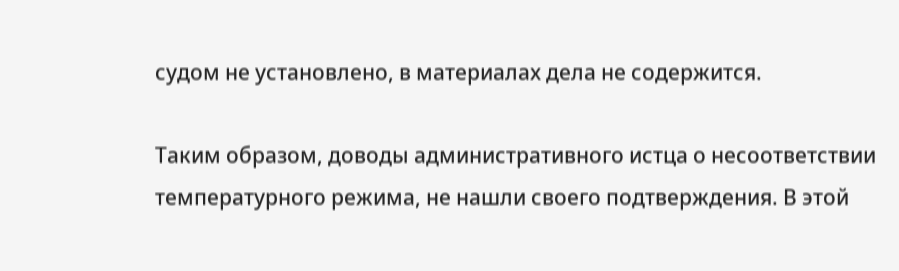судом не установлено, в материалах дела не содержится.

Таким образом, доводы административного истца о несоответствии температурного режима, не нашли своего подтверждения. В этой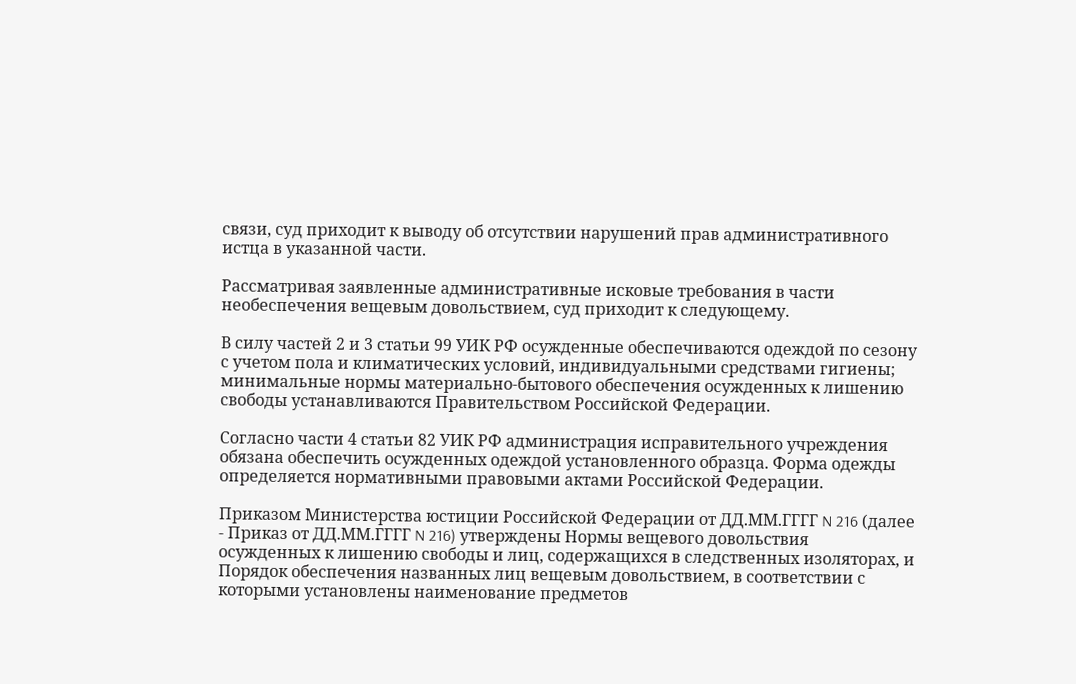связи, суд приходит к выводу об отсутствии нарушений прав административного истца в указанной части.

Рассматривая заявленные административные исковые требования в части необеспечения вещевым довольствием, суд приходит к следующему.

В силу частей 2 и 3 статьи 99 УИК РФ осужденные обеспечиваются одеждой по сезону с учетом пола и климатических условий, индивидуальными средствами гигиены; минимальные нормы материально-бытового обеспечения осужденных к лишению свободы устанавливаются Правительством Российской Федерации.

Согласно части 4 статьи 82 УИК РФ администрация исправительного учреждения обязана обеспечить осужденных одеждой установленного образца. Форма одежды определяется нормативными правовыми актами Российской Федерации.

Приказом Министерства юстиции Российской Федерации от ДД.ММ.ГГГГ N 216 (далее - Приказ от ДД.ММ.ГГГГ N 216) утверждены Нормы вещевого довольствия осужденных к лишению свободы и лиц, содержащихся в следственных изоляторах, и Порядок обеспечения названных лиц вещевым довольствием, в соответствии с которыми установлены наименование предметов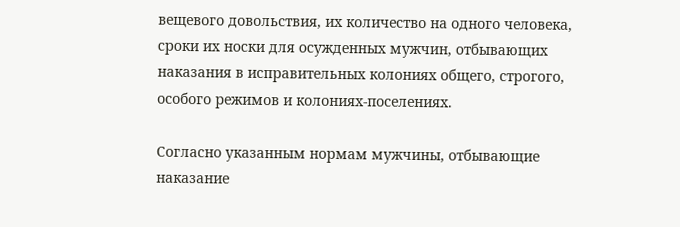вещевого довольствия, их количество на одного человека, сроки их носки для осужденных мужчин, отбывающих наказания в исправительных колониях общего, строгого, особого режимов и колониях-поселениях.

Согласно указанным нормам мужчины, отбывающие наказание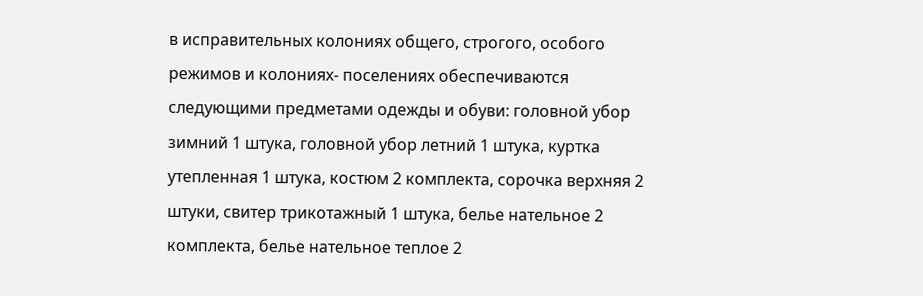в исправительных колониях общего, строгого, особого режимов и колониях- поселениях обеспечиваются следующими предметами одежды и обуви: головной убор зимний 1 штука, головной убор летний 1 штука, куртка утепленная 1 штука, костюм 2 комплекта, сорочка верхняя 2 штуки, свитер трикотажный 1 штука, белье нательное 2 комплекта, белье нательное теплое 2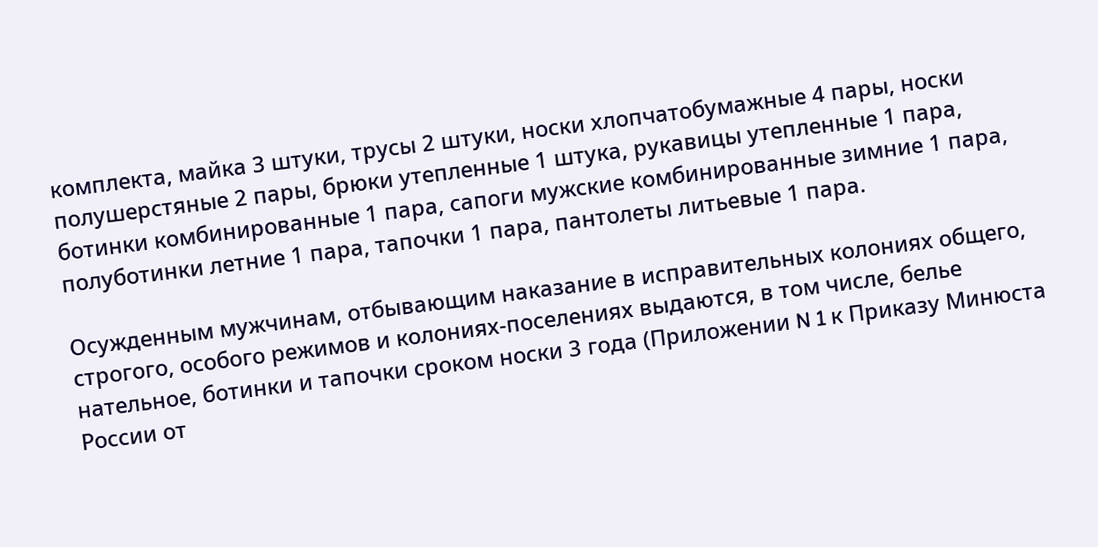комплекта, майка 3 штуки, трусы 2 штуки, носки хлопчатобумажные 4 пары, носки полушерстяные 2 пары, брюки утепленные 1 штука, рукавицы утепленные 1 пара, ботинки комбинированные 1 пара, сапоги мужские комбинированные зимние 1 пара, полуботинки летние 1 пара, тапочки 1 пара, пантолеты литьевые 1 пара.

Осужденным мужчинам, отбывающим наказание в исправительных колониях общего, строгого, особого режимов и колониях-поселениях выдаются, в том числе, белье нательное, ботинки и тапочки сроком носки 3 года (Приложении N 1 к Приказу Минюста России от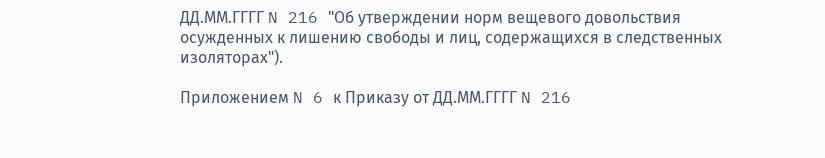ДД.ММ.ГГГГ N 216 "Об утверждении норм вещевого довольствия осужденных к лишению свободы и лиц, содержащихся в следственных изоляторах").

Приложением N 6 к Приказу от ДД.ММ.ГГГГ N 216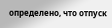определено, что отпуск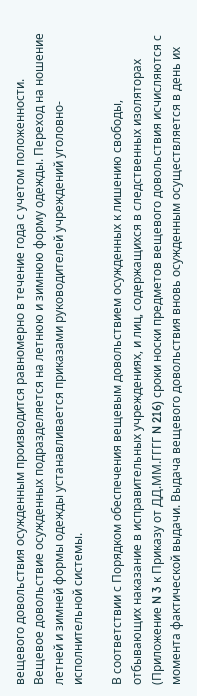вещевого довольствия осужденным производится равномерно в течение года с учетом положенности. Вещевое довольствие осужденных подразделяется на летнюю и зимнюю форму одежды. Переход на ношение летней и зимней формы одежды устанавливается приказами руководителей учреждений уголовно-исполнительной системы.

В соответствии с Порядком обеспечения вещевым довольствием осужденных к лишению свободы, отбывающих наказание в исправительных учреждениях, и лиц, содержащихся в следственных изоляторах (Приложение N 3 к Приказу от ДД.ММ.ГГГГ N 216) сроки носки предметов вещевого довольствия исчисляются с момента фактической выдачи. Выдача вещевого довольствия вновь осужденным осуществляется в день их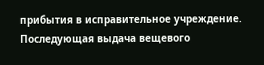прибытия в исправительное учреждение. Последующая выдача вещевого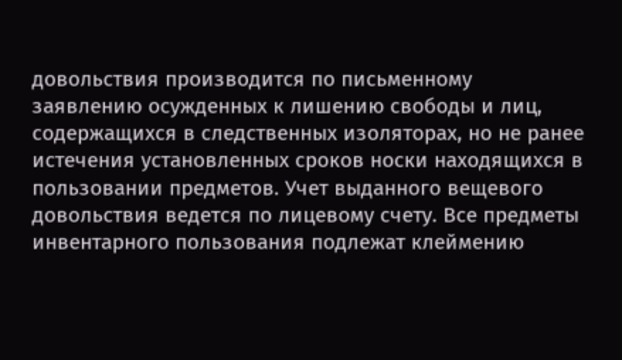довольствия производится по письменному заявлению осужденных к лишению свободы и лиц, содержащихся в следственных изоляторах, но не ранее истечения установленных сроков носки находящихся в пользовании предметов. Учет выданного вещевого довольствия ведется по лицевому счету. Все предметы инвентарного пользования подлежат клеймению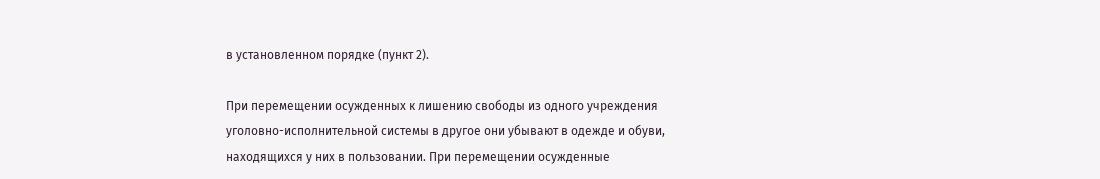в установленном порядке (пункт 2).

При перемещении осужденных к лишению свободы из одного учреждения уголовно-исполнительной системы в другое они убывают в одежде и обуви, находящихся у них в пользовании. При перемещении осужденные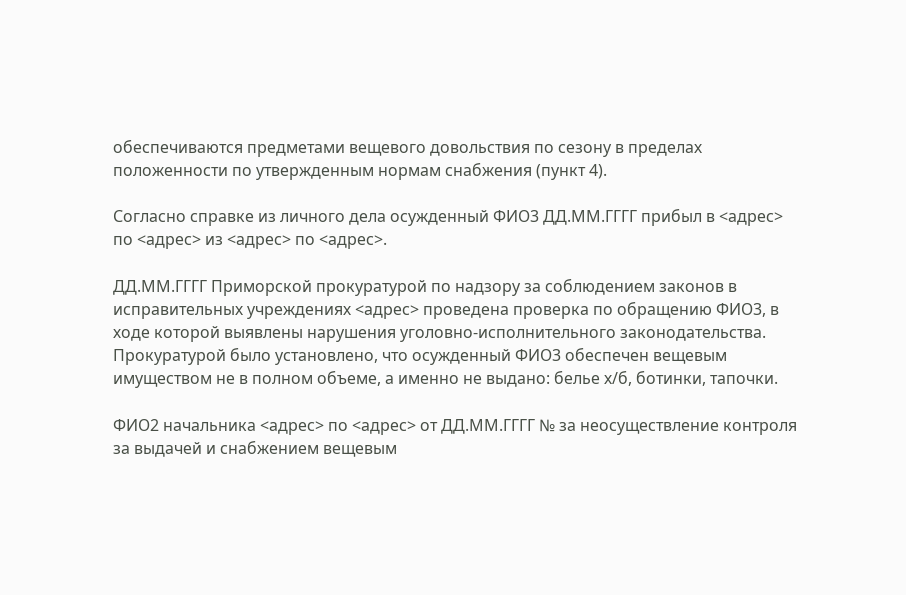обеспечиваются предметами вещевого довольствия по сезону в пределах положенности по утвержденным нормам снабжения (пункт 4).

Согласно справке из личного дела осужденный ФИО3 ДД.ММ.ГГГГ прибыл в <адрес> по <адрес> из <адрес> по <адрес>.

ДД.ММ.ГГГГ Приморской прокуратурой по надзору за соблюдением законов в исправительных учреждениях <адрес> проведена проверка по обращению ФИО3, в ходе которой выявлены нарушения уголовно-исполнительного законодательства. Прокуратурой было установлено, что осужденный ФИО3 обеспечен вещевым имуществом не в полном объеме, а именно не выдано: белье х/б, ботинки, тапочки.

ФИО2 начальника <адрес> по <адрес> от ДД.ММ.ГГГГ № за неосуществление контроля за выдачей и снабжением вещевым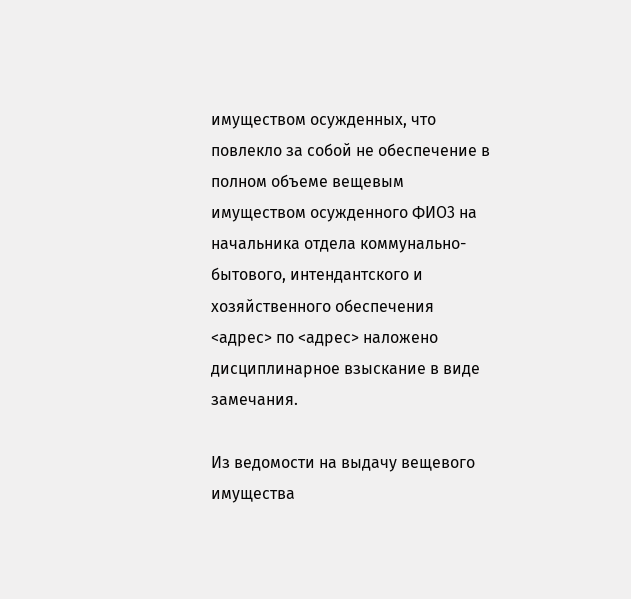имуществом осужденных, что повлекло за собой не обеспечение в полном объеме вещевым имуществом осужденного ФИО3 на начальника отдела коммунально-бытового, интендантского и хозяйственного обеспечения <адрес> по <адрес> наложено дисциплинарное взыскание в виде замечания.

Из ведомости на выдачу вещевого имущества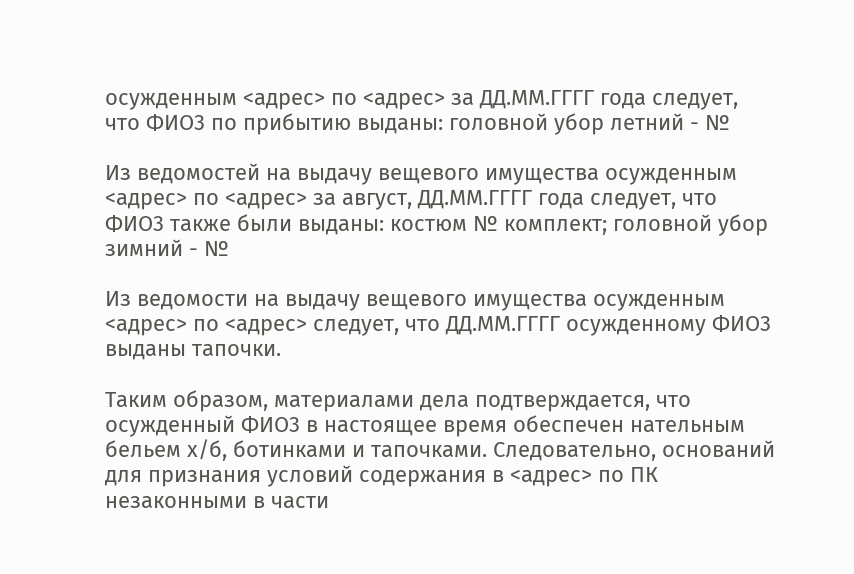осужденным <адрес> по <адрес> за ДД.ММ.ГГГГ года следует, что ФИО3 по прибытию выданы: головной убор летний - №

Из ведомостей на выдачу вещевого имущества осужденным <адрес> по <адрес> за август, ДД.ММ.ГГГГ года следует, что ФИО3 также были выданы: костюм № комплект; головной убор зимний - №

Из ведомости на выдачу вещевого имущества осужденным <адрес> по <адрес> следует, что ДД.ММ.ГГГГ осужденному ФИО3 выданы тапочки.

Таким образом, материалами дела подтверждается, что осужденный ФИО3 в настоящее время обеспечен нательным бельем х/б, ботинками и тапочками. Следовательно, оснований для признания условий содержания в <адрес> по ПК незаконными в части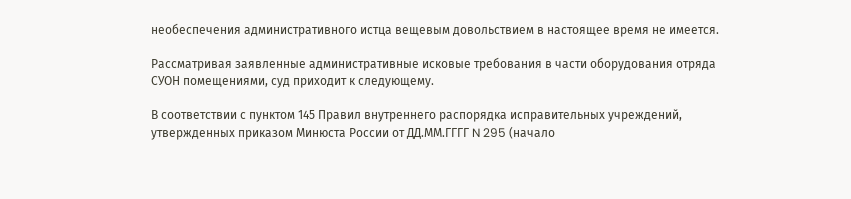необеспечения административного истца вещевым довольствием в настоящее время не имеется.

Рассматривая заявленные административные исковые требования в части оборудования отряда СУОН помещениями, суд приходит к следующему.

В соответствии с пунктом 145 Правил внутреннего распорядка исправительных учреждений, утвержденных приказом Минюста России от ДД.ММ.ГГГГ N 295 (начало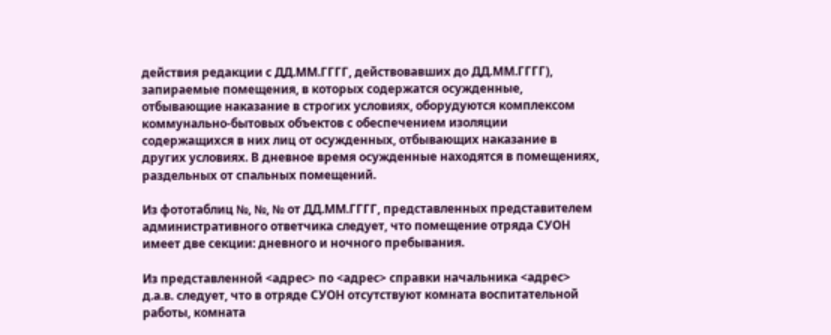действия редакции с ДД.ММ.ГГГГ, действовавших до ДД.ММ.ГГГГ), запираемые помещения, в которых содержатся осужденные, отбывающие наказание в строгих условиях, оборудуются комплексом коммунально-бытовых объектов с обеспечением изоляции содержащихся в них лиц от осужденных, отбывающих наказание в других условиях. В дневное время осужденные находятся в помещениях, раздельных от спальных помещений.

Из фототаблиц №, №, № от ДД.ММ.ГГГГ, представленных представителем административного ответчика следует, что помещение отряда СУОН имеет две секции: дневного и ночного пребывания.

Из представленной <адрес> по <адрес> справки начальника <адрес> д.а.в. следует, что в отряде СУОН отсутствуют комната воспитательной работы, комната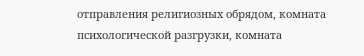отправления религиозных обрядом, комната психологической разгрузки, комната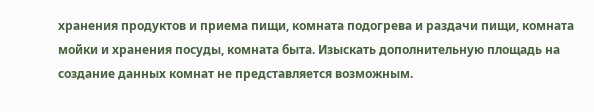хранения продуктов и приема пищи, комната подогрева и раздачи пищи, комната мойки и хранения посуды, комната быта. Изыскать дополнительную площадь на создание данных комнат не представляется возможным.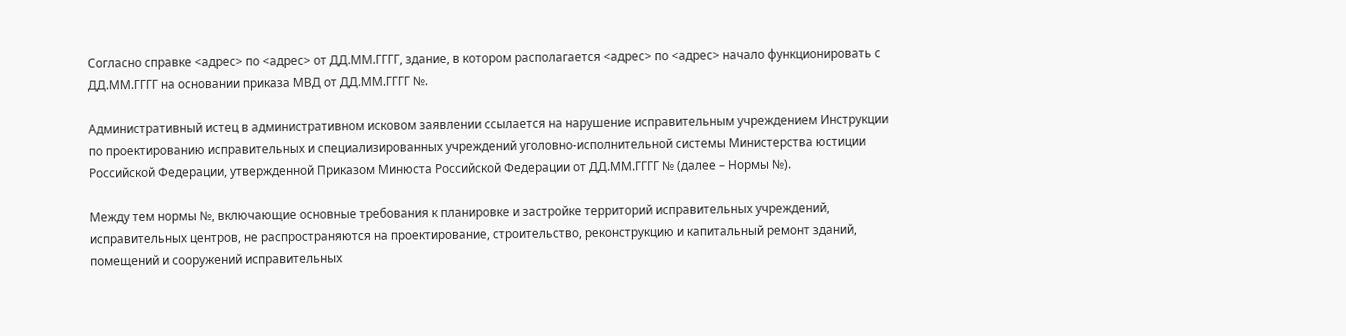Согласно справке <адрес> по <адрес> от ДД.ММ.ГГГГ, здание, в котором располагается <адрес> по <адрес> начало функционировать с ДД.ММ.ГГГГ на основании приказа МВД от ДД.ММ.ГГГГ №.

Административный истец в административном исковом заявлении ссылается на нарушение исправительным учреждением Инструкции по проектированию исправительных и специализированных учреждений уголовно-исполнительной системы Министерства юстиции Российской Федерации, утвержденной Приказом Минюста Российской Федерации от ДД.ММ.ГГГГ № (далее – Нормы №).

Между тем нормы №, включающие основные требования к планировке и застройке территорий исправительных учреждений, исправительных центров, не распространяются на проектирование, строительство, реконструкцию и капитальный ремонт зданий, помещений и сооружений исправительных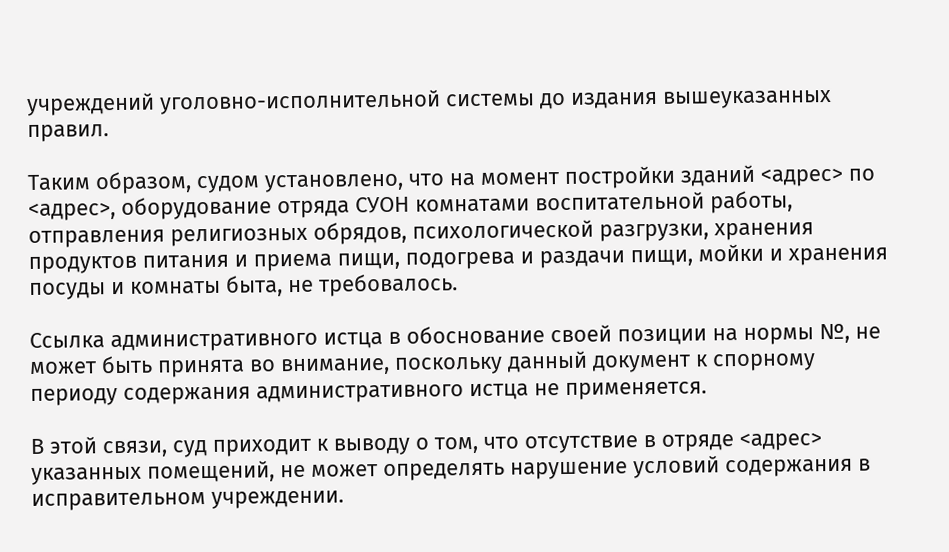учреждений уголовно-исполнительной системы до издания вышеуказанных правил.

Таким образом, судом установлено, что на момент постройки зданий <адрес> по <адрес>, оборудование отряда СУОН комнатами воспитательной работы, отправления религиозных обрядов, психологической разгрузки, хранения продуктов питания и приема пищи, подогрева и раздачи пищи, мойки и хранения посуды и комнаты быта, не требовалось.

Ссылка административного истца в обоснование своей позиции на нормы №, не может быть принята во внимание, поскольку данный документ к спорному периоду содержания административного истца не применяется.

В этой связи, суд приходит к выводу о том, что отсутствие в отряде <адрес> указанных помещений, не может определять нарушение условий содержания в исправительном учреждении.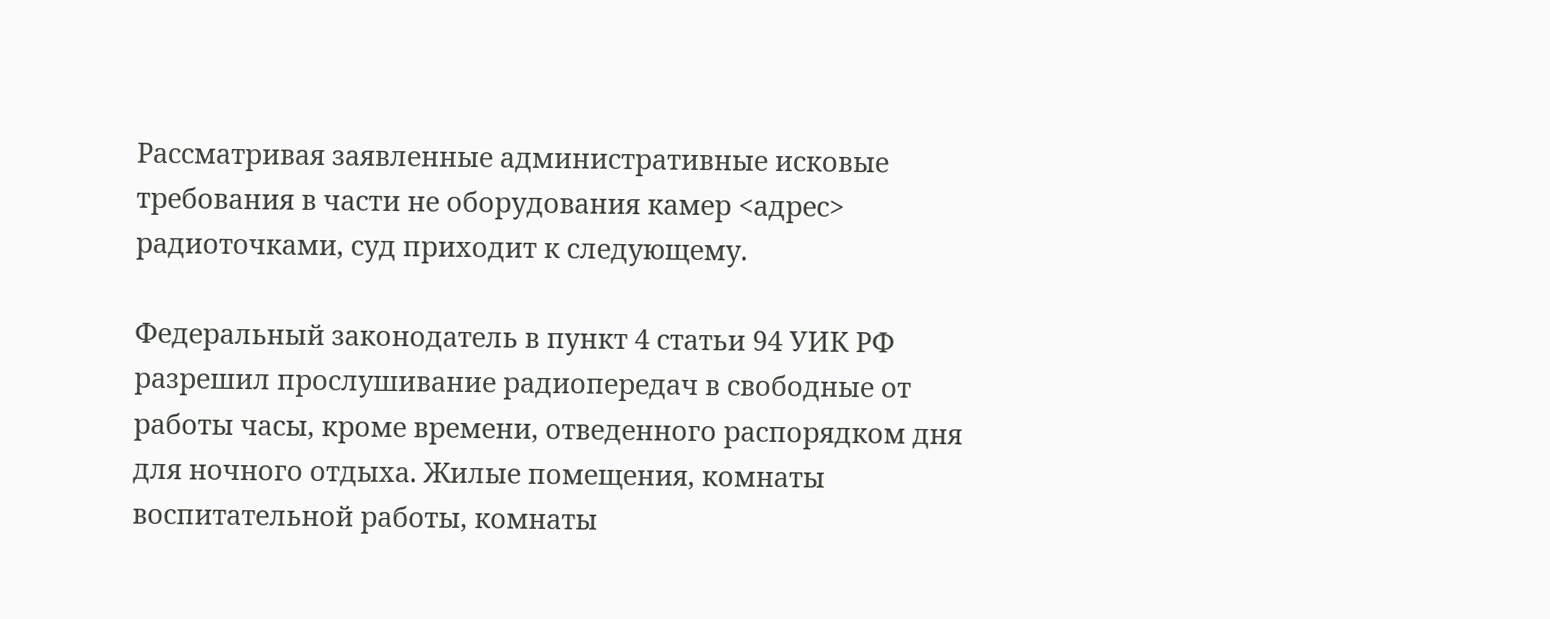Рассматривая заявленные административные исковые требования в части не оборудования камер <адрес> радиоточками, суд приходит к следующему.

Федеральный законодатель в пункт 4 статьи 94 УИК РФ разрешил прослушивание радиопередач в свободные от работы часы, кроме времени, отведенного распорядком дня для ночного отдыха. Жилые помещения, комнаты воспитательной работы, комнаты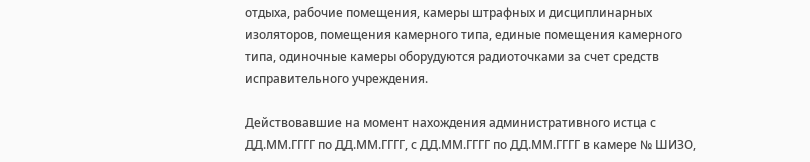отдыха, рабочие помещения, камеры штрафных и дисциплинарных изоляторов, помещения камерного типа, единые помещения камерного типа, одиночные камеры оборудуются радиоточками за счет средств исправительного учреждения.

Действовавшие на момент нахождения административного истца с ДД.ММ.ГГГГ по ДД.ММ.ГГГГ, с ДД.ММ.ГГГГ по ДД.ММ.ГГГГ в камере № ШИЗО,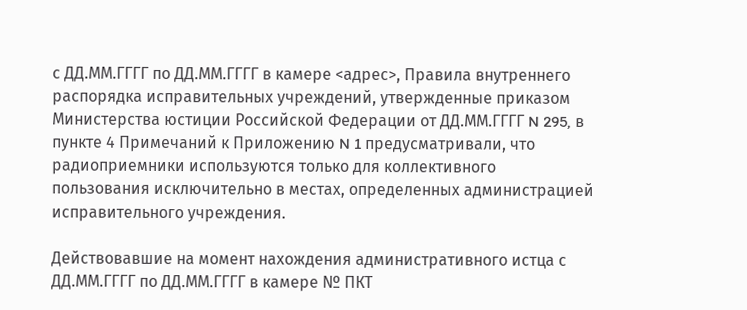с ДД.ММ.ГГГГ по ДД.ММ.ГГГГ в камере <адрес>, Правила внутреннего распорядка исправительных учреждений, утвержденные приказом Министерства юстиции Российской Федерации от ДД.ММ.ГГГГ N 295, в пункте 4 Примечаний к Приложению N 1 предусматривали, что радиоприемники используются только для коллективного пользования исключительно в местах, определенных администрацией исправительного учреждения.

Действовавшие на момент нахождения административного истца с ДД.ММ.ГГГГ по ДД.ММ.ГГГГ в камере № ПКТ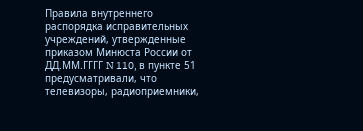Правила внутреннего распорядка исправительных учреждений, утвержденные приказом Минюста России от ДД.ММ.ГГГГ N 110, в пункте 51 предусматривали, что телевизоры, радиоприемники,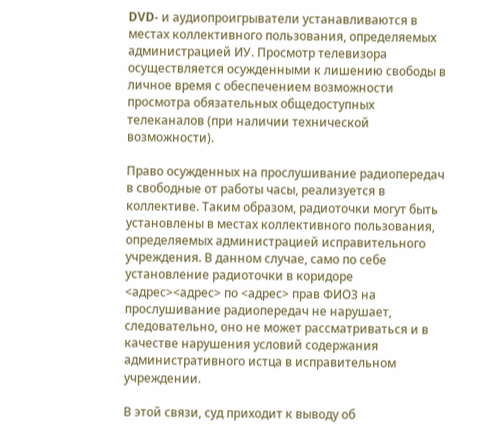DVD- и аудиопроигрыватели устанавливаются в местах коллективного пользования, определяемых администрацией ИУ. Просмотр телевизора осуществляется осужденными к лишению свободы в личное время с обеспечением возможности просмотра обязательных общедоступных телеканалов (при наличии технической возможности).

Право осужденных на прослушивание радиопередач в свободные от работы часы, реализуется в коллективе. Таким образом, радиоточки могут быть установлены в местах коллективного пользования, определяемых администрацией исправительного учреждения. В данном случае, само по себе установление радиоточки в коридоре <адрес><адрес> по <адрес> прав ФИО3 на прослушивание радиопередач не нарушает, следовательно, оно не может рассматриваться и в качестве нарушения условий содержания административного истца в исправительном учреждении.

В этой связи, суд приходит к выводу об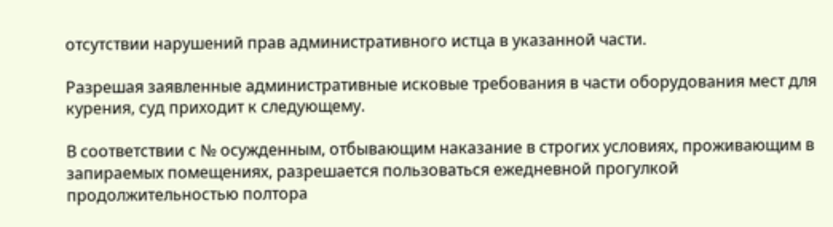отсутствии нарушений прав административного истца в указанной части.

Разрешая заявленные административные исковые требования в части оборудования мест для курения, суд приходит к следующему.

В соответствии с № осужденным, отбывающим наказание в строгих условиях, проживающим в запираемых помещениях, разрешается пользоваться ежедневной прогулкой продолжительностью полтора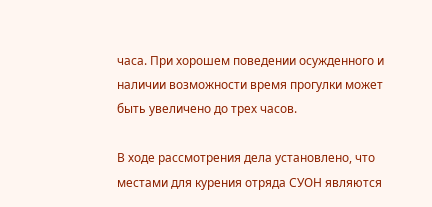часа. При хорошем поведении осужденного и наличии возможности время прогулки может быть увеличено до трех часов.

В ходе рассмотрения дела установлено, что местами для курения отряда СУОН являются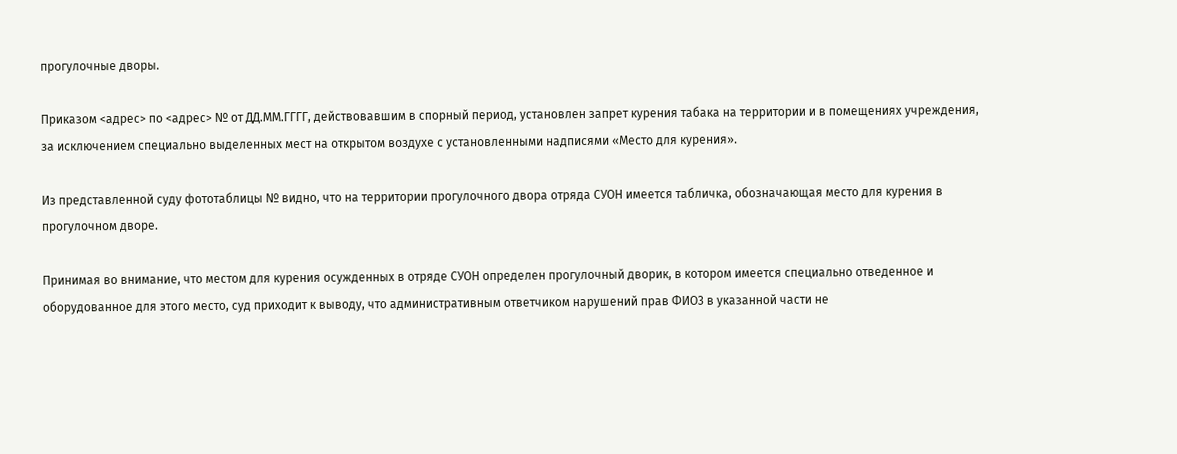прогулочные дворы.

Приказом <адрес> по <адрес> № от ДД.ММ.ГГГГ, действовавшим в спорный период, установлен запрет курения табака на территории и в помещениях учреждения, за исключением специально выделенных мест на открытом воздухе с установленными надписями «Место для курения».

Из представленной суду фототаблицы № видно, что на территории прогулочного двора отряда СУОН имеется табличка, обозначающая место для курения в прогулочном дворе.

Принимая во внимание, что местом для курения осужденных в отряде СУОН определен прогулочный дворик, в котором имеется специально отведенное и оборудованное для этого место, суд приходит к выводу, что административным ответчиком нарушений прав ФИО3 в указанной части не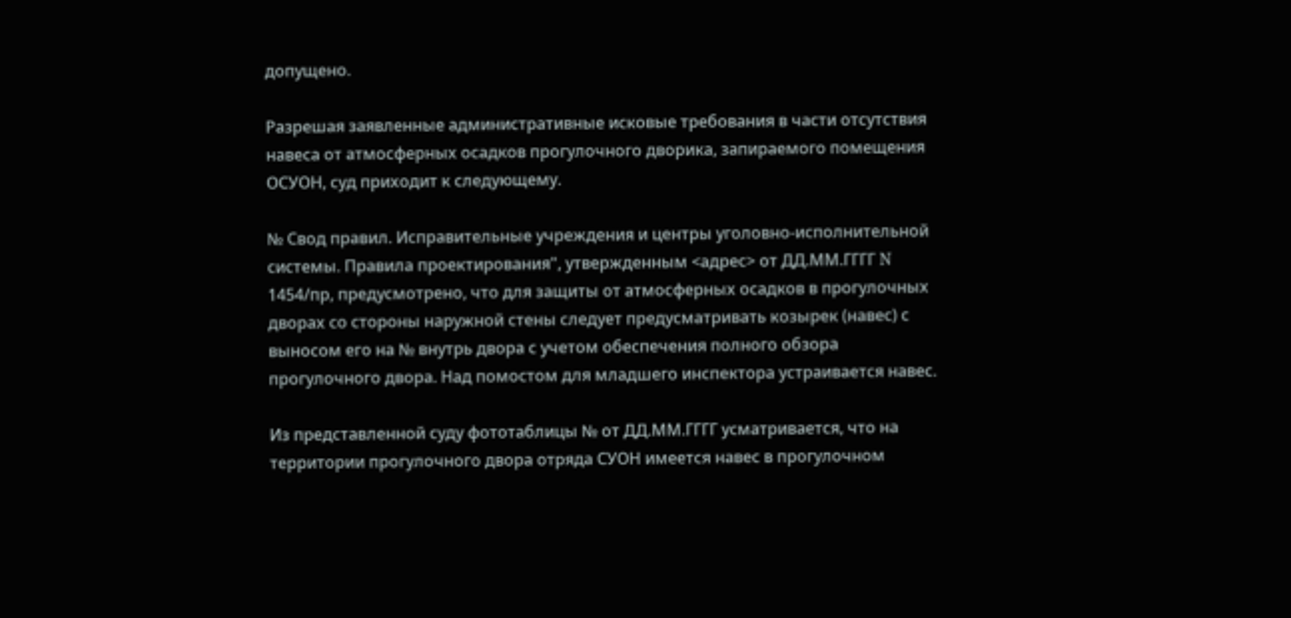допущено.

Разрешая заявленные административные исковые требования в части отсутствия навеса от атмосферных осадков прогулочного дворика, запираемого помещения ОСУОН, суд приходит к следующему.

№ Свод правил. Исправительные учреждения и центры уголовно-исполнительной системы. Правила проектирования", утвержденным <адрес> от ДД.ММ.ГГГГ N 1454/пр, предусмотрено, что для защиты от атмосферных осадков в прогулочных дворах со стороны наружной стены следует предусматривать козырек (навес) с выносом его на № внутрь двора с учетом обеспечения полного обзора прогулочного двора. Над помостом для младшего инспектора устраивается навес.

Из представленной суду фототаблицы № от ДД.ММ.ГГГГ усматривается, что на территории прогулочного двора отряда СУОН имеется навес в прогулочном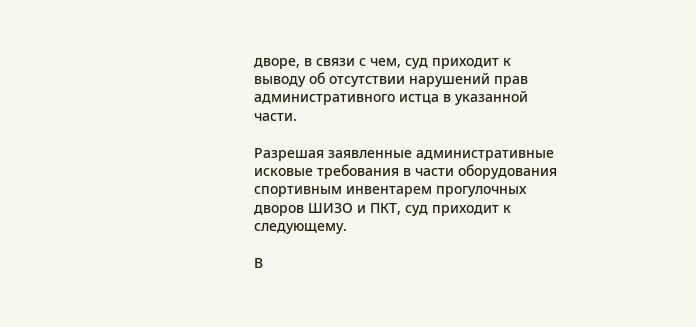дворе, в связи с чем, суд приходит к выводу об отсутствии нарушений прав административного истца в указанной части.

Разрешая заявленные административные исковые требования в части оборудования спортивным инвентарем прогулочных дворов ШИЗО и ПКТ, суд приходит к следующему.

В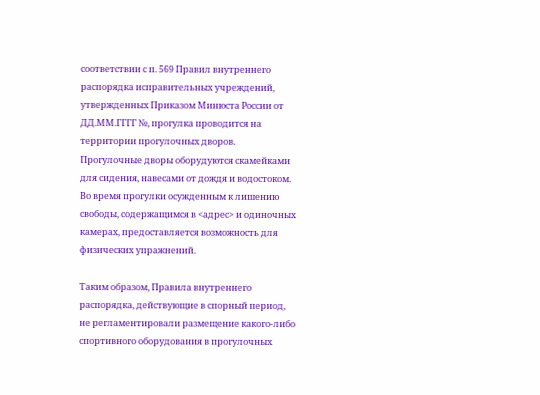соответствии с п. 569 Правил внутреннего распорядка исправительных учреждений, утвержденных Приказом Минюста России от ДД.ММ.ГГГГ №, прогулка проводится на территории прогулочных дворов. Прогулочные дворы оборудуются скамейками для сидения, навесами от дождя и водостоком. Во время прогулки осужденным к лишению свободы, содержащимся в <адрес> и одиночных камерах, предоставляется возможность для физических упражнений.

Таким образом, Правила внутреннего распорядка, действующие в спорный период, не регламентировали размещение какого-либо спортивного оборудования в прогулочных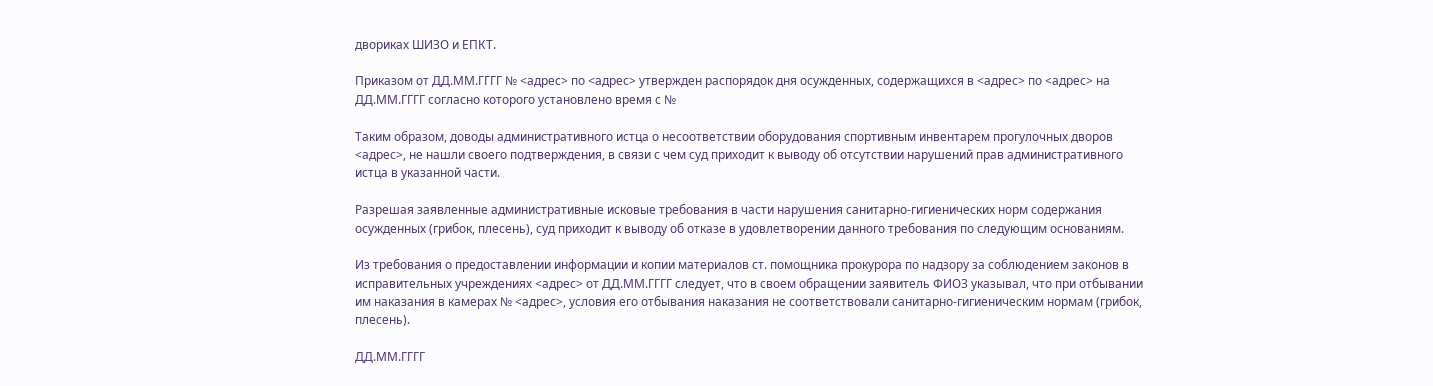двориках ШИЗО и ЕПКТ.

Приказом от ДД.ММ.ГГГГ № <адрес> по <адрес> утвержден распорядок дня осужденных, содержащихся в <адрес> по <адрес> на ДД.ММ.ГГГГ согласно которого установлено время с №

Таким образом, доводы административного истца о несоответствии оборудования спортивным инвентарем прогулочных дворов <адрес>, не нашли своего подтверждения, в связи с чем суд приходит к выводу об отсутствии нарушений прав административного истца в указанной части.

Разрешая заявленные административные исковые требования в части нарушения санитарно-гигиенических норм содержания осужденных (грибок, плесень), суд приходит к выводу об отказе в удовлетворении данного требования по следующим основаниям.

Из требования о предоставлении информации и копии материалов ст. помощника прокурора по надзору за соблюдением законов в исправительных учреждениях <адрес> от ДД.ММ.ГГГГ следует, что в своем обращении заявитель ФИО3 указывал, что при отбывании им наказания в камерах № <адрес>, условия его отбывания наказания не соответствовали санитарно-гигиеническим нормам (грибок, плесень).

ДД.ММ.ГГГГ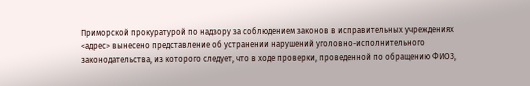Приморской прокуратурой по надзору за соблюдением законов в исправительных учреждениях <адрес> вынесено представление об устранении нарушений уголовно-исполнительного законодательства, из которого следует, что в ходе проверки, проведенной по обращению ФИО3,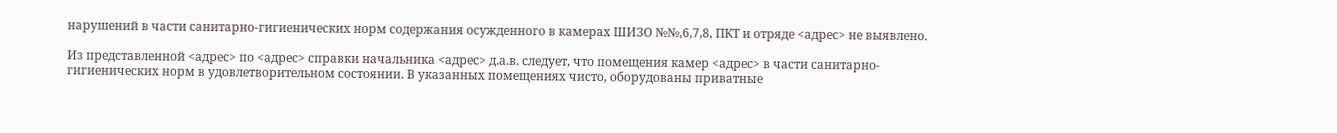нарушений в части санитарно-гигиенических норм содержания осужденного в камерах ШИЗО №№,6,7,8, ПКТ и отряде <адрес> не выявлено.

Из представленной <адрес> по <адрес> справки начальника <адрес> д.а.в. следует, что помещения камер <адрес> в части санитарно-гигиенических норм в удовлетворительном состоянии. В указанных помещениях чисто, оборудованы приватные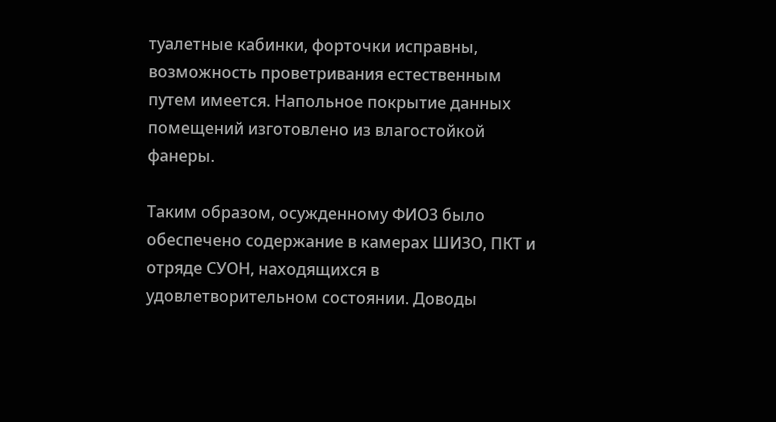туалетные кабинки, форточки исправны, возможность проветривания естественным путем имеется. Напольное покрытие данных помещений изготовлено из влагостойкой фанеры.

Таким образом, осужденному ФИО3 было обеспечено содержание в камерах ШИЗО, ПКТ и отряде СУОН, находящихся в удовлетворительном состоянии. Доводы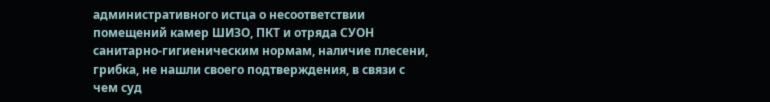административного истца о несоответствии помещений камер ШИЗО, ПКТ и отряда СУОН санитарно-гигиеническим нормам, наличие плесени, грибка, не нашли своего подтверждения, в связи с чем суд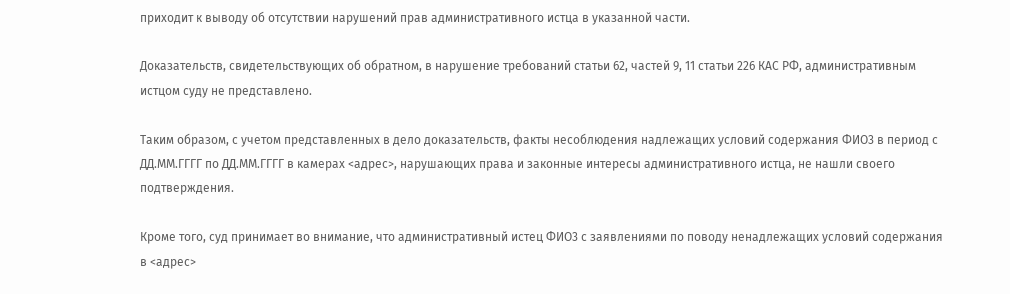приходит к выводу об отсутствии нарушений прав административного истца в указанной части.

Доказательств, свидетельствующих об обратном, в нарушение требований статьи 62, частей 9, 11 статьи 226 КАС РФ, административным истцом суду не представлено.

Таким образом, с учетом представленных в дело доказательств, факты несоблюдения надлежащих условий содержания ФИО3 в период с ДД.ММ.ГГГГ по ДД.ММ.ГГГГ в камерах <адрес>, нарушающих права и законные интересы административного истца, не нашли своего подтверждения.

Кроме того, суд принимает во внимание, что административный истец ФИО3 с заявлениями по поводу ненадлежащих условий содержания в <адрес>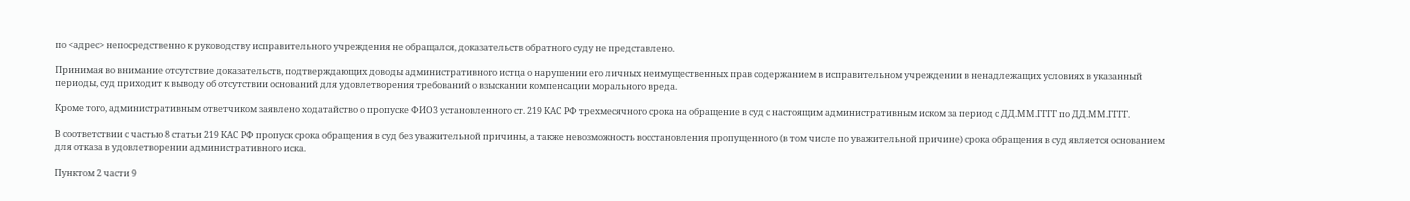по <адрес> непосредственно к руководству исправительного учреждения не обращался, доказательств обратного суду не представлено.

Принимая во внимание отсутствие доказательств, подтверждающих доводы административного истца о нарушении его личных неимущественных прав содержанием в исправительном учреждении в ненадлежащих условиях в указанный периоды, суд приходит к выводу об отсутствии оснований для удовлетворения требований о взыскании компенсации морального вреда.

Кроме того, административным ответчиком заявлено ходатайство о пропуске ФИО3 установленного ст. 219 КАС РФ трехмесячного срока на обращение в суд с настоящим административным иском за период с ДД.ММ.ГГГГ по ДД.ММ.ГГГГ.

В соответствии с частью 8 статьи 219 КАС РФ пропуск срока обращения в суд без уважительной причины, а также невозможность восстановления пропущенного (в том числе по уважительной причине) срока обращения в суд является основанием для отказа в удовлетворении административного иска.

Пунктом 2 части 9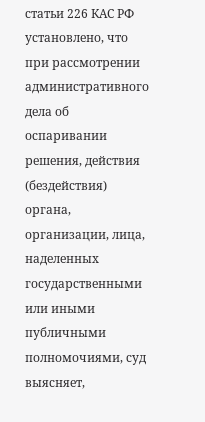статьи 226 КАС РФ установлено, что при рассмотрении административного дела об оспаривании решения, действия (бездействия) органа, организации, лица, наделенных государственными или иными публичными полномочиями, суд выясняет,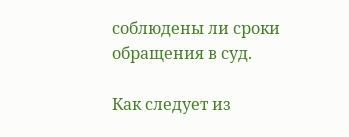соблюдены ли сроки обращения в суд.

Как следует из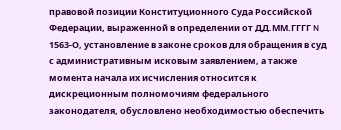правовой позиции Конституционного Суда Российской Федерации, выраженной в определении от ДД.ММ.ГГГГ N 1563-О, установление в законе сроков для обращения в суд с административным исковым заявлением, а также момента начала их исчисления относится к дискреционным полномочиям федерального законодателя, обусловлено необходимостью обеспечить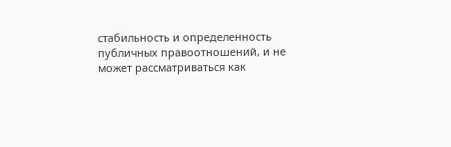стабильность и определенность публичных правоотношений, и не может рассматриваться как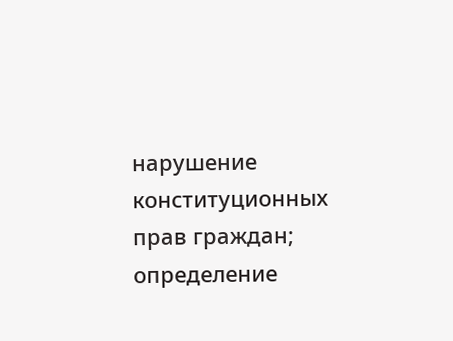нарушение конституционных прав граждан; определение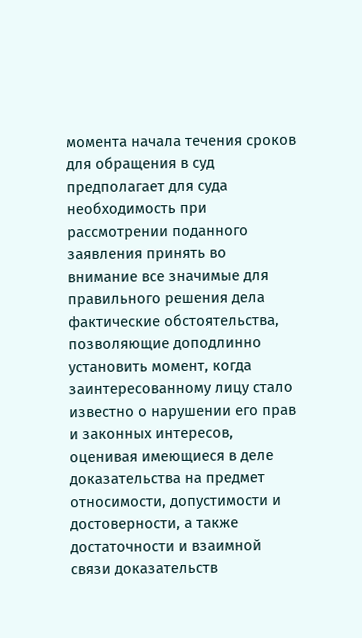момента начала течения сроков для обращения в суд предполагает для суда необходимость при рассмотрении поданного заявления принять во внимание все значимые для правильного решения дела фактические обстоятельства, позволяющие доподлинно установить момент, когда заинтересованному лицу стало известно о нарушении его прав и законных интересов, оценивая имеющиеся в деле доказательства на предмет относимости, допустимости и достоверности, а также достаточности и взаимной связи доказательств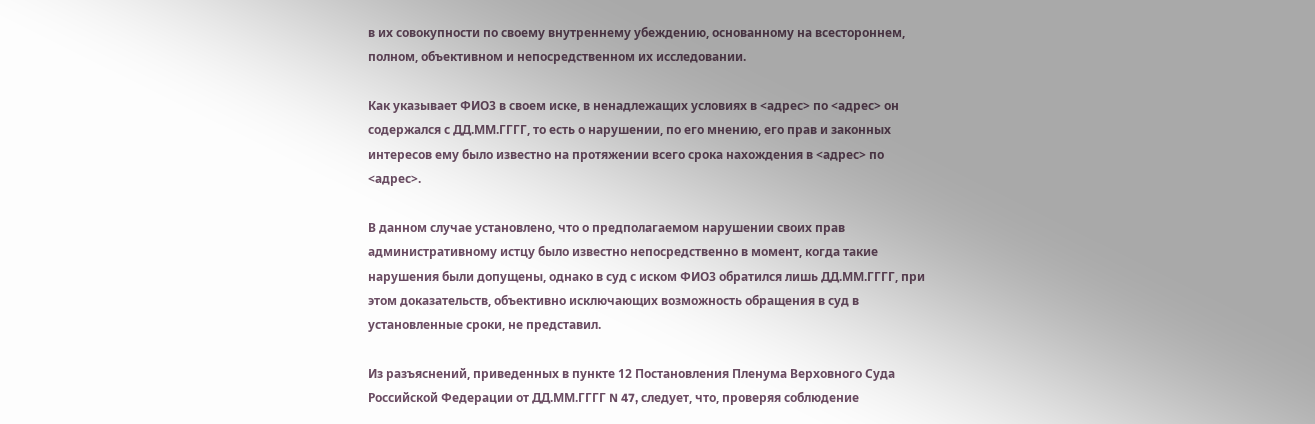в их совокупности по своему внутреннему убеждению, основанному на всестороннем, полном, объективном и непосредственном их исследовании.

Как указывает ФИО3 в своем иске, в ненадлежащих условиях в <адрес> по <адрес> он содержался с ДД.ММ.ГГГГ, то есть о нарушении, по его мнению, его прав и законных интересов ему было известно на протяжении всего срока нахождения в <адрес> по <адрес>.

В данном случае установлено, что о предполагаемом нарушении своих прав административному истцу было известно непосредственно в момент, когда такие нарушения были допущены, однако в суд с иском ФИО3 обратился лишь ДД.ММ.ГГГГ, при этом доказательств, объективно исключающих возможность обращения в суд в установленные сроки, не представил.

Из разъяснений, приведенных в пункте 12 Постановления Пленума Верховного Суда Российской Федерации от ДД.ММ.ГГГГ N 47, следует, что, проверяя соблюдение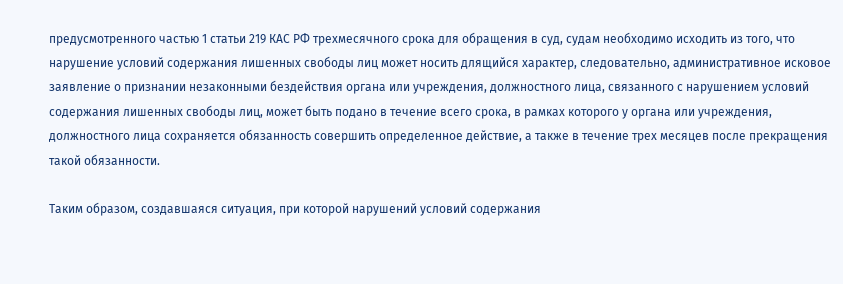предусмотренного частью 1 статьи 219 КАС РФ трехмесячного срока для обращения в суд, судам необходимо исходить из того, что нарушение условий содержания лишенных свободы лиц может носить длящийся характер, следовательно, административное исковое заявление о признании незаконными бездействия органа или учреждения, должностного лица, связанного с нарушением условий содержания лишенных свободы лиц, может быть подано в течение всего срока, в рамках которого у органа или учреждения, должностного лица сохраняется обязанность совершить определенное действие, а также в течение трех месяцев после прекращения такой обязанности.

Таким образом, создавшаяся ситуация, при которой нарушений условий содержания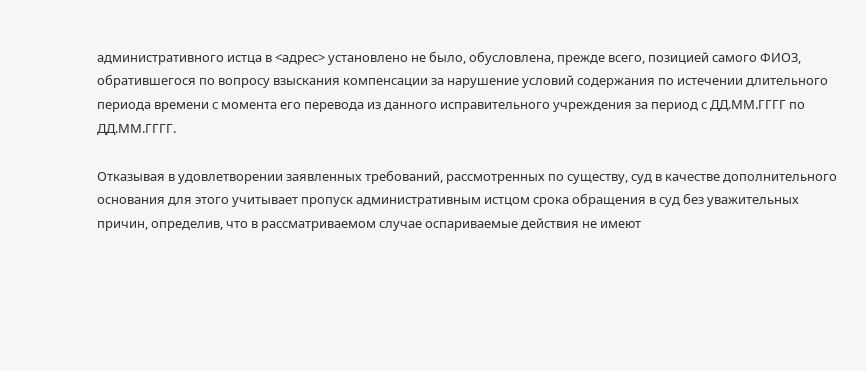административного истца в <адрес> установлено не было, обусловлена, прежде всего, позицией самого ФИО3, обратившегося по вопросу взыскания компенсации за нарушение условий содержания по истечении длительного периода времени с момента его перевода из данного исправительного учреждения за период с ДД.ММ.ГГГГ по ДД.ММ.ГГГГ.

Отказывая в удовлетворении заявленных требований, рассмотренных по существу, суд в качестве дополнительного основания для этого учитывает пропуск административным истцом срока обращения в суд без уважительных причин, определив, что в рассматриваемом случае оспариваемые действия не имеют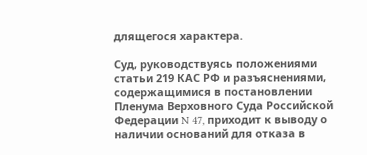длящегося характера.

Суд, руководствуясь положениями статьи 219 КАС РФ и разъяснениями, содержащимися в постановлении Пленума Верховного Суда Российской Федерации N 47, приходит к выводу о наличии оснований для отказа в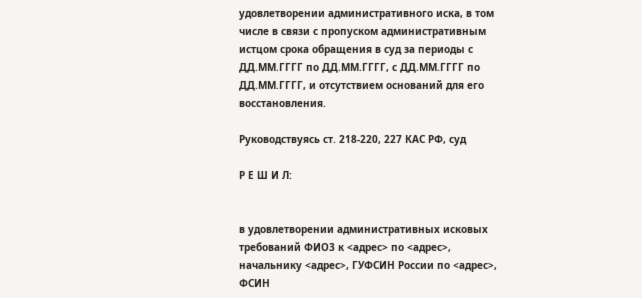удовлетворении административного иска, в том числе в связи с пропуском административным истцом срока обращения в суд за периоды с ДД.ММ.ГГГГ по ДД.ММ.ГГГГ, с ДД.ММ.ГГГГ по ДД.ММ.ГГГГ, и отсутствием оснований для его восстановления.

Руководствуясь ст. 218-220, 227 КАС РФ, суд

Р Е Ш И Л:


в удовлетворении административных исковых требований ФИО3 к <адрес> по <адрес>, начальнику <адрес>, ГУФСИН России по <адрес>, ФСИН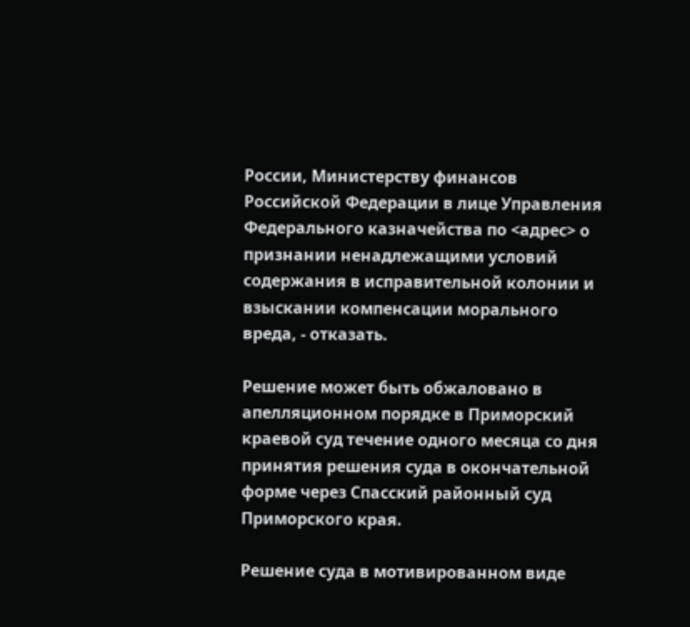России, Министерству финансов Российской Федерации в лице Управления Федерального казначейства по <адрес> о признании ненадлежащими условий содержания в исправительной колонии и взыскании компенсации морального вреда, - отказать.

Решение может быть обжаловано в апелляционном порядке в Приморский краевой суд течение одного месяца со дня принятия решения суда в окончательной форме через Спасский районный суд Приморского края.

Решение суда в мотивированном виде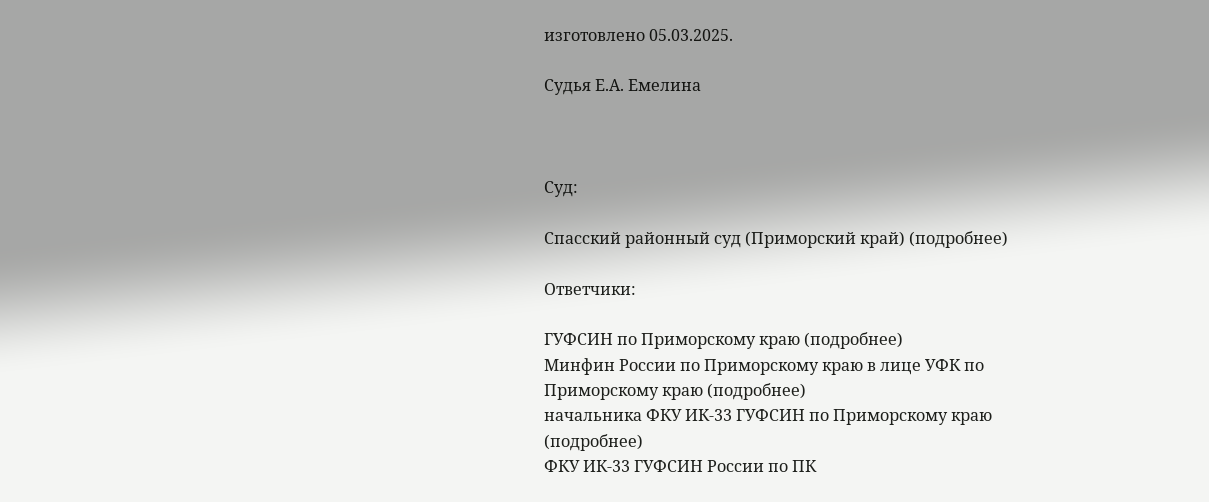изготовлено 05.03.2025.

Судья Е.А. Емелина



Суд:

Спасский районный суд (Приморский край) (подробнее)

Ответчики:

ГУФСИН по Приморскому краю (подробнее)
Минфин России по Приморскому краю в лице УФК по Приморскому краю (подробнее)
начальника ФКУ ИК-33 ГУФСИН по Приморскому краю (подробнее)
ФКУ ИК-33 ГУФСИН России по ПК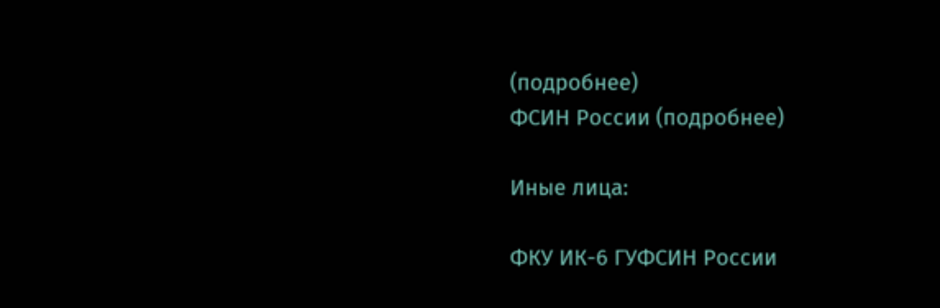(подробнее)
ФСИН России (подробнее)

Иные лица:

ФКУ ИК-6 ГУФСИН России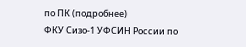по ПК (подробнее)
ФКУ Сизо-1 УФСИН России по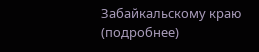Забайкальскому краю (подробнее)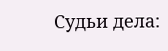Судьи дела: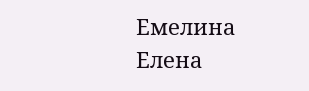Емелина Елена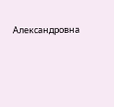Александровна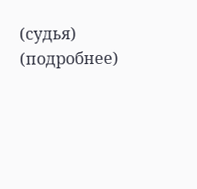(судья) (подробнее)